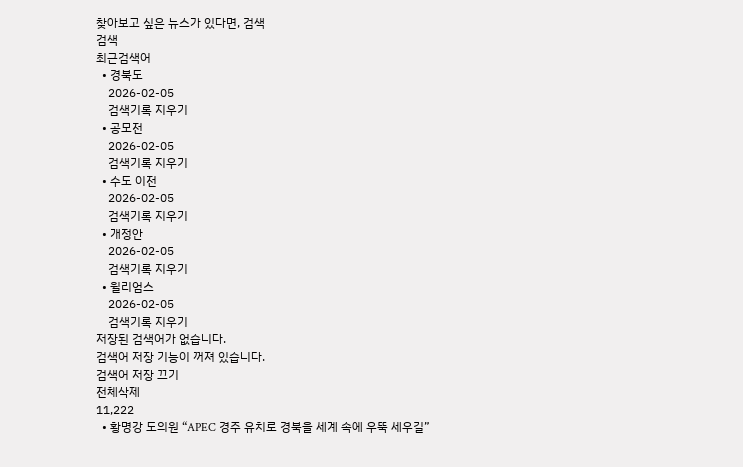찾아보고 싶은 뉴스가 있다면, 검색
검색
최근검색어
  • 경북도
    2026-02-05
    검색기록 지우기
  • 공모전
    2026-02-05
    검색기록 지우기
  • 수도 이전
    2026-02-05
    검색기록 지우기
  • 개정안
    2026-02-05
    검색기록 지우기
  • 윌리엄스
    2026-02-05
    검색기록 지우기
저장된 검색어가 없습니다.
검색어 저장 기능이 꺼져 있습니다.
검색어 저장 끄기
전체삭제
11,222
  • 황명강 도의원 “APEC 경주 유치로 경북을 세계 속에 우뚝 세우길”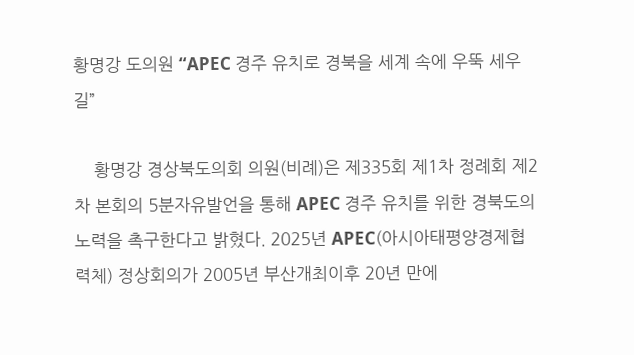황명강 도의원 “APEC 경주 유치로 경북을 세계 속에 우뚝 세우길”

    황명강 경상북도의회 의원(비례)은 제335회 제1차 정례회 제2차 본회의 5분자유발언을 통해 APEC 경주 유치를 위한 경북도의 노력을 촉구한다고 밝혔다. 2025년 APEC(아시아태평양경제협력체) 정상회의가 2005년 부산개최이후 20년 만에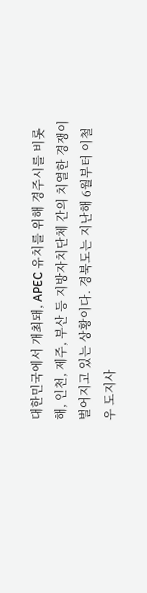대한민국에서 개최돼, APEC 유치를 위해 경주시를 비롯해, 인천, 제주, 부산 등 지방자치단체 간의 치열한 경쟁이 벌어지고 있는 상황이다. 경북도는 지난해 6월부터 이철우 도지사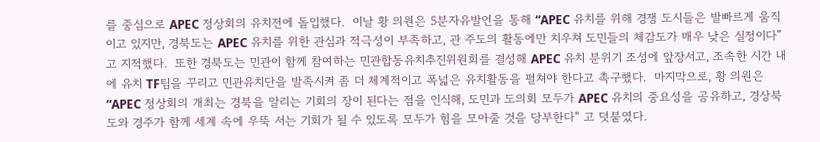를 중심으로 APEC 정상회의 유치전에 돌입했다.  이날 황 의원은 5분자유발언을 통해 “APEC 유치를 위해 경쟁 도시들은 발빠르게 움직이고 있지만, 경북도는 APEC 유치를 위한 관심과 적극성이 부족하고, 관 주도의 활동에만 치우쳐 도민들의 체감도가 매우 낮은 실정이다”고 지적했다.  또한 경북도는 민관이 함께 참여하는 민관합동유치추진위원회를 결성해 APEC 유치 분위기 조성에 앞장서고, 조속한 시간 내에 유치 TF팀을 꾸리고 민관유치단을 발족시켜 좀 더 체계적이고 폭넓은 유치활동을 펼쳐야 한다고 촉구했다.  마지막으로, 황 의원은 “APEC 정상회의 개최는 경북을 알리는 기회의 장이 된다는 점을 인식해, 도민과 도의회 모두가 APEC 유치의 중요성을 공유하고, 경상북도와 경주가 함께 세계 속에 우뚝 서는 기회가 될 수 있도록 모두가 힘을 모아줄 것을 당부한다“ 고 덧붙였다.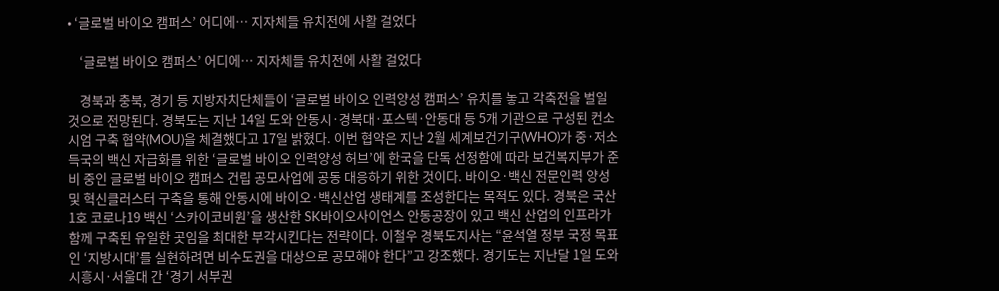• ‘글로벌 바이오 캠퍼스’ 어디에… 지자체들 유치전에 사활 걸었다

    ‘글로벌 바이오 캠퍼스’ 어디에… 지자체들 유치전에 사활 걸었다

    경북과 충북, 경기 등 지방자치단체들이 ‘글로벌 바이오 인력양성 캠퍼스’ 유치를 놓고 각축전을 벌일 것으로 전망된다. 경북도는 지난 14일 도와 안동시·경북대·포스텍·안동대 등 5개 기관으로 구성된 컨소시엄 구축 협약(MOU)을 체결했다고 17일 밝혔다. 이번 협약은 지난 2월 세계보건기구(WHO)가 중·저소득국의 백신 자급화를 위한 ‘글로벌 바이오 인력양성 허브’에 한국을 단독 선정함에 따라 보건복지부가 준비 중인 글로벌 바이오 캠퍼스 건립 공모사업에 공동 대응하기 위한 것이다. 바이오·백신 전문인력 양성 및 혁신클러스터 구축을 통해 안동시에 바이오·백신산업 생태계를 조성한다는 목적도 있다. 경북은 국산 1호 코로나19 백신 ‘스카이코비원’을 생산한 SK바이오사이언스 안동공장이 있고 백신 산업의 인프라가 함께 구축된 유일한 곳임을 최대한 부각시킨다는 전략이다. 이철우 경북도지사는 “윤석열 정부 국정 목표인 ‘지방시대’를 실현하려면 비수도권을 대상으로 공모해야 한다”고 강조했다. 경기도는 지난달 1일 도와 시흥시·서울대 간 ‘경기 서부권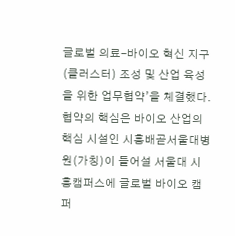글로벌 의료-바이오 혁신 지구(클러스터) 조성 및 산업 육성을 위한 업무협약’을 체결했다. 협약의 핵심은 바이오 산업의 핵심 시설인 시흥배곧서울대병원(가칭)이 들어설 서울대 시흥캠퍼스에 글로벌 바이오 캠퍼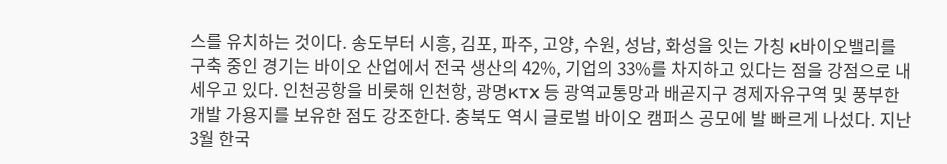스를 유치하는 것이다. 송도부터 시흥, 김포, 파주, 고양, 수원, 성남, 화성을 잇는 가칭 K바이오밸리를 구축 중인 경기는 바이오 산업에서 전국 생산의 42%, 기업의 33%를 차지하고 있다는 점을 강점으로 내세우고 있다. 인천공항을 비롯해 인천항, 광명KTX 등 광역교통망과 배곧지구 경제자유구역 및 풍부한 개발 가용지를 보유한 점도 강조한다. 충북도 역시 글로벌 바이오 캠퍼스 공모에 발 빠르게 나섰다. 지난 3월 한국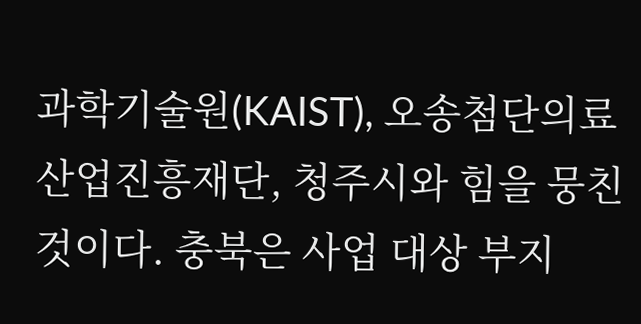과학기술원(KAIST), 오송첨단의료산업진흥재단, 청주시와 힘을 뭉친 것이다. 충북은 사업 대상 부지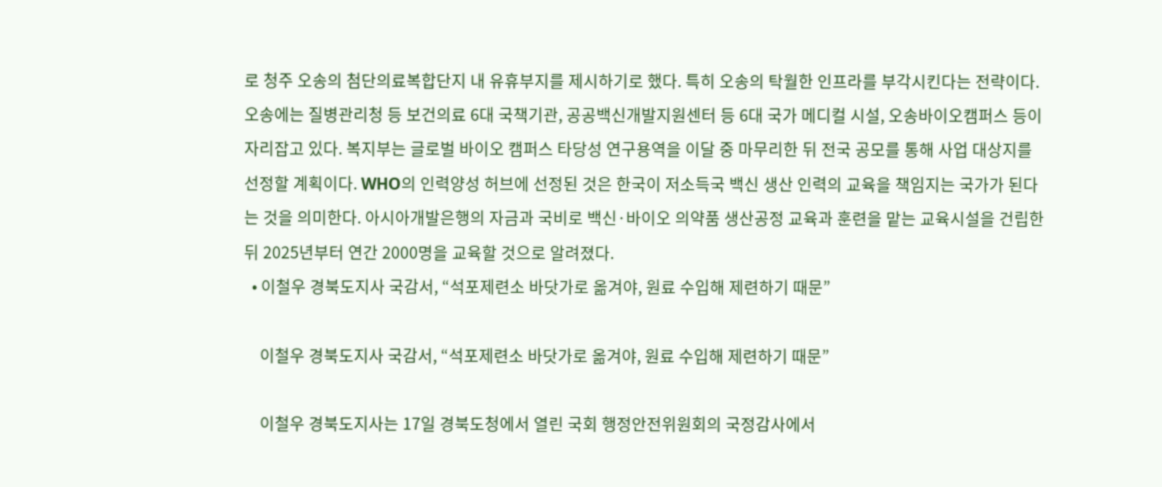로 청주 오송의 첨단의료복합단지 내 유휴부지를 제시하기로 했다. 특히 오송의 탁월한 인프라를 부각시킨다는 전략이다. 오송에는 질병관리청 등 보건의료 6대 국책기관, 공공백신개발지원센터 등 6대 국가 메디컬 시설, 오송바이오캠퍼스 등이 자리잡고 있다. 복지부는 글로벌 바이오 캠퍼스 타당성 연구용역을 이달 중 마무리한 뒤 전국 공모를 통해 사업 대상지를 선정할 계획이다. WHO의 인력양성 허브에 선정된 것은 한국이 저소득국 백신 생산 인력의 교육을 책임지는 국가가 된다는 것을 의미한다. 아시아개발은행의 자금과 국비로 백신·바이오 의약품 생산공정 교육과 훈련을 맡는 교육시설을 건립한 뒤 2025년부터 연간 2000명을 교육할 것으로 알려졌다.
  • 이철우 경북도지사 국감서, “석포제련소 바닷가로 옮겨야, 원료 수입해 제련하기 때문”

    이철우 경북도지사 국감서, “석포제련소 바닷가로 옮겨야, 원료 수입해 제련하기 때문”

    이철우 경북도지사는 17일 경북도청에서 열린 국회 행정안전위원회의 국정감사에서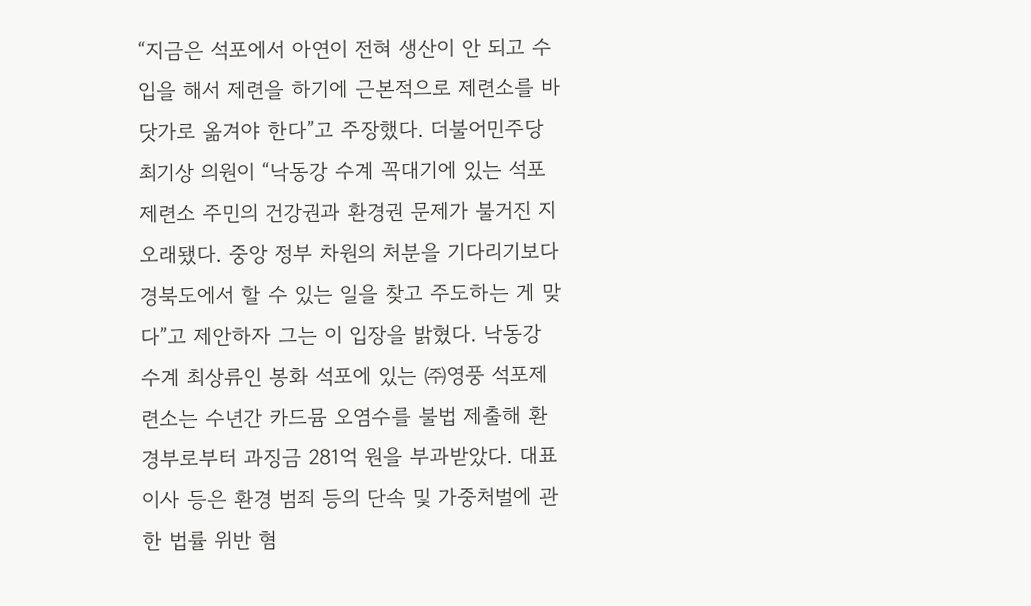“지금은 석포에서 아연이 전혀 생산이 안 되고 수입을 해서 제련을 하기에 근본적으로 제련소를 바닷가로 옮겨야 한다”고 주장했다. 더불어민주당 최기상 의원이 “낙동강 수계 꼭대기에 있는 석포제련소 주민의 건강권과 환경권 문제가 불거진 지 오래됐다. 중앙 정부 차원의 처분을 기다리기보다 경북도에서 할 수 있는 일을 찾고 주도하는 게 맞다”고 제안하자 그는 이 입장을 밝혔다. 낙동강 수계 최상류인 봉화 석포에 있는 ㈜영풍 석포제련소는 수년간 카드뮴 오염수를 불법 제출해 환경부로부터 과징금 281억 원을 부과받았다. 대표이사 등은 환경 범죄 등의 단속 및 가중처벌에 관한 법률 위반 혐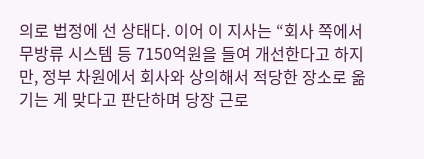의로 법정에 선 상태다. 이어 이 지사는 “회사 쪽에서 무방류 시스템 등 7150억원을 들여 개선한다고 하지만, 정부 차원에서 회사와 상의해서 적당한 장소로 옮기는 게 맞다고 판단하며 당장 근로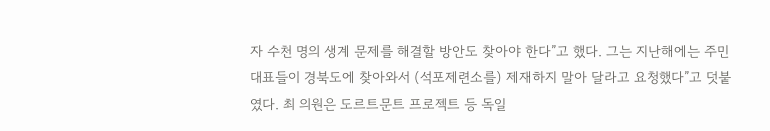자 수천 명의 생계 문제를 해결할 방안도 찾아야 한다”고 했다. 그는 지난해에는 주민 대표들이 경북도에 찾아와서 (석포제련소를) 제재하지 말아 달라고 요청했다”고 덧붙였다. 최 의원은 도르트문트 프로젝트 등 독일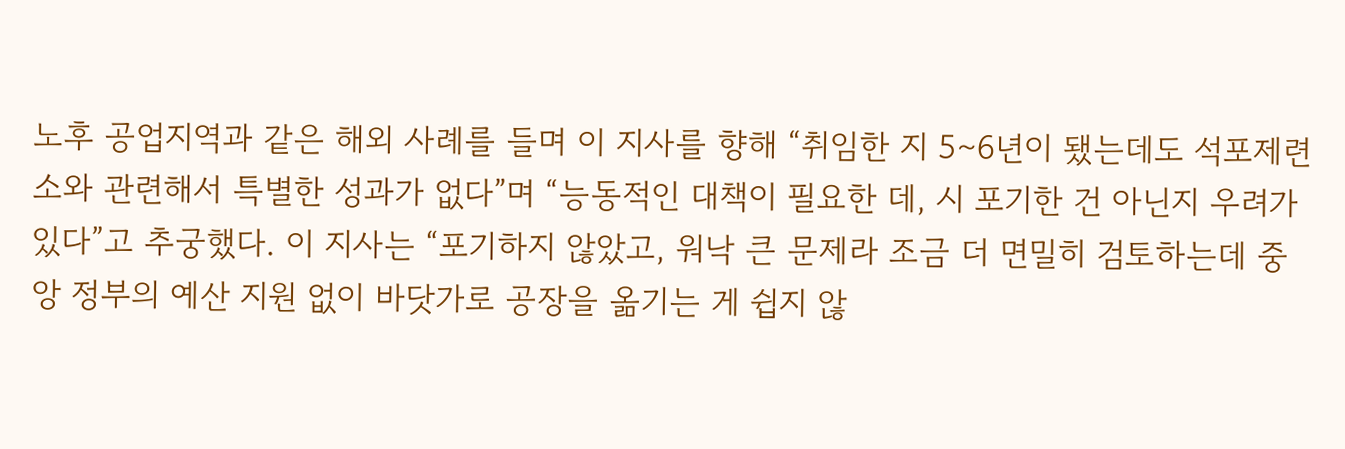노후 공업지역과 같은 해외 사례를 들며 이 지사를 향해 “취임한 지 5∼6년이 됐는데도 석포제련소와 관련해서 특별한 성과가 없다”며 “능동적인 대책이 필요한 데, 시 포기한 건 아닌지 우려가 있다”고 추궁했다. 이 지사는 “포기하지 않았고, 워낙 큰 문제라 조금 더 면밀히 검토하는데 중앙 정부의 예산 지원 없이 바닷가로 공장을 옮기는 게 쉽지 않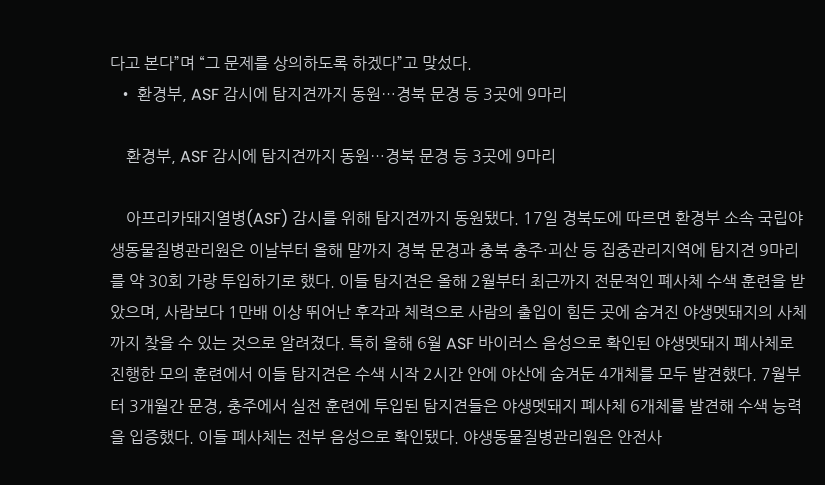다고 본다”며 “그 문제를 상의하도록 하겠다”고 맞섰다.
  • 환경부, ASF 감시에 탐지견까지 동원…경북 문경 등 3곳에 9마리

    환경부, ASF 감시에 탐지견까지 동원…경북 문경 등 3곳에 9마리

    아프리카돼지열병(ASF) 감시를 위해 탐지견까지 동원됐다. 17일 경북도에 따르면 환경부 소속 국립야생동물질병관리원은 이날부터 올해 말까지 경북 문경과 충북 충주·괴산 등 집중관리지역에 탐지견 9마리를 약 30회 가량 투입하기로 했다. 이들 탐지견은 올해 2월부터 최근까지 전문적인 폐사체 수색 훈련을 받았으며, 사람보다 1만배 이상 뛰어난 후각과 체력으로 사람의 출입이 힘든 곳에 숨겨진 야생멧돼지의 사체까지 찾을 수 있는 것으로 알려졌다. 특히 올해 6월 ASF 바이러스 음성으로 확인된 야생멧돼지 폐사체로 진행한 모의 훈련에서 이들 탐지견은 수색 시작 2시간 안에 야산에 숨겨둔 4개체를 모두 발견했다. 7월부터 3개월간 문경, 충주에서 실전 훈련에 투입된 탐지견들은 야생멧돼지 폐사체 6개체를 발견해 수색 능력을 입증했다. 이들 폐사체는 전부 음성으로 확인됐다. 야생동물질병관리원은 안전사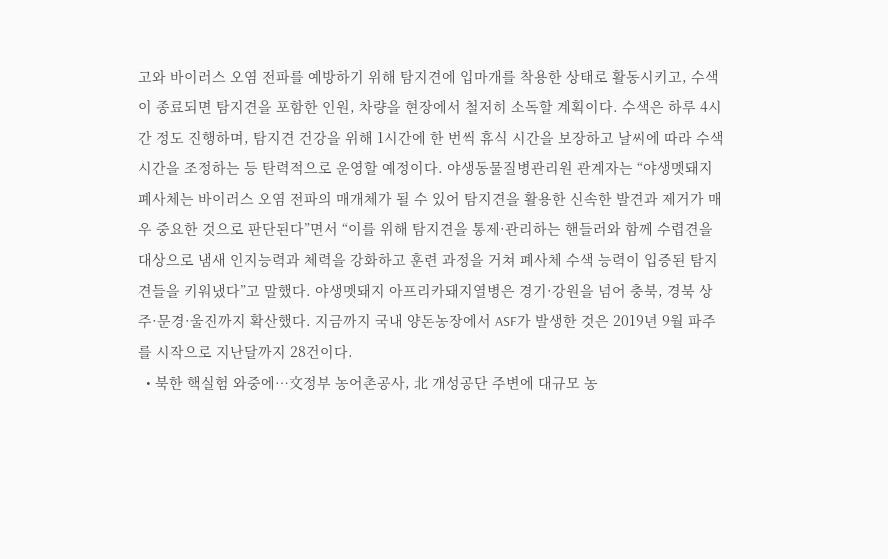고와 바이러스 오염 전파를 예방하기 위해 탐지견에 입마개를 착용한 상태로 활동시키고, 수색이 종료되면 탐지견을 포함한 인원, 차량을 현장에서 철저히 소독할 계획이다. 수색은 하루 4시간 정도 진행하며, 탐지견 건강을 위해 1시간에 한 번씩 휴식 시간을 보장하고 날씨에 따라 수색 시간을 조정하는 등 탄력적으로 운영할 예정이다. 야생동물질병관리원 관계자는 “야생멧돼지 폐사체는 바이러스 오염 전파의 매개체가 될 수 있어 탐지견을 활용한 신속한 발견과 제거가 매우 중요한 것으로 판단된다”면서 “이를 위해 탐지견을 통제·관리하는 핸들러와 함께 수렵견을 대상으로 냄새 인지능력과 체력을 강화하고 훈련 과정을 거쳐 폐사체 수색 능력이 입증된 탐지견들을 키워냈다”고 말했다. 야생멧돼지 아프리카돼지열병은 경기·강원을 넘어 충북, 경북 상주·문경·울진까지 확산했다. 지금까지 국내 양돈농장에서 ASF가 발생한 것은 2019년 9월 파주를 시작으로 지난달까지 28건이다.
  • 북한 핵실험 와중에…文정부 농어촌공사, 北 개성공단 주변에 대규모 농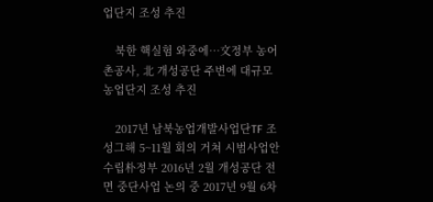업단지 조성 추진

    북한 핵실험 와중에…文정부 농어촌공사, 北 개성공단 주변에 대규모 농업단지 조성 추진

    2017년 남북농업개발사업단TF 조성그해 5~11월 회의 거쳐 시범사업안 수립朴정부 2016년 2월 개성공단 전면 중단사업 논의 중 2017년 9월 6차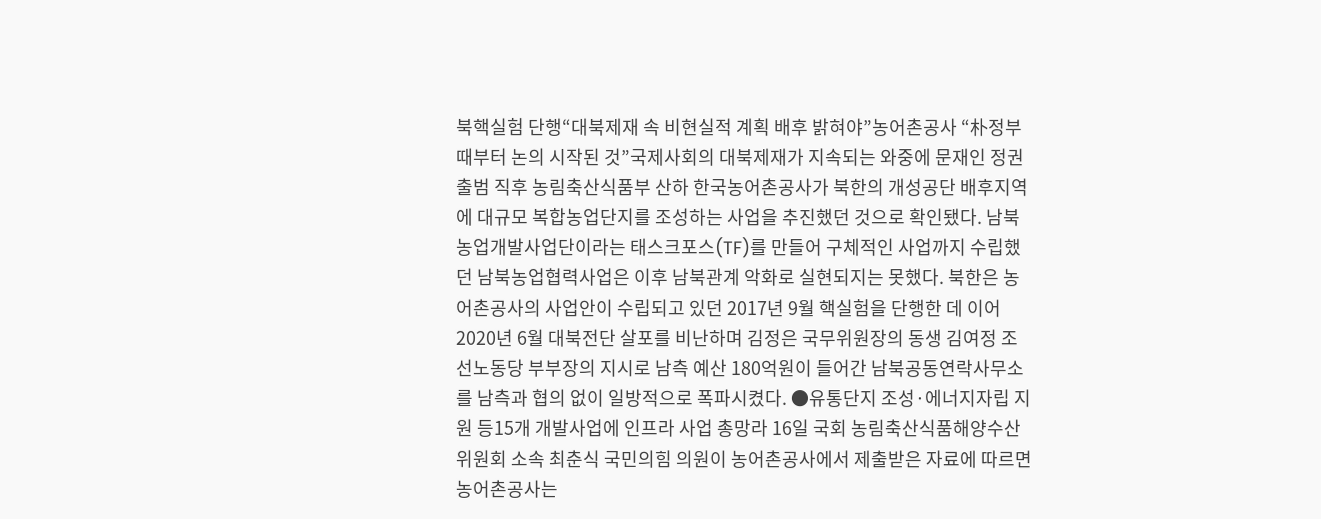북핵실험 단행“대북제재 속 비현실적 계획 배후 밝혀야”농어촌공사 “朴정부 때부터 논의 시작된 것”국제사회의 대북제재가 지속되는 와중에 문재인 정권 출범 직후 농림축산식품부 산하 한국농어촌공사가 북한의 개성공단 배후지역에 대규모 복합농업단지를 조성하는 사업을 추진했던 것으로 확인됐다. 남북농업개발사업단이라는 태스크포스(TF)를 만들어 구체적인 사업까지 수립했던 남북농업협력사업은 이후 남북관계 악화로 실현되지는 못했다. 북한은 농어촌공사의 사업안이 수립되고 있던 2017년 9월 핵실험을 단행한 데 이어 2020년 6월 대북전단 살포를 비난하며 김정은 국무위원장의 동생 김여정 조선노동당 부부장의 지시로 남측 예산 180억원이 들어간 남북공동연락사무소를 남측과 협의 없이 일방적으로 폭파시켰다. ●유통단지 조성·에너지자립 지원 등15개 개발사업에 인프라 사업 총망라 16일 국회 농림축산식품해양수산위원회 소속 최춘식 국민의힘 의원이 농어촌공사에서 제출받은 자료에 따르면 농어촌공사는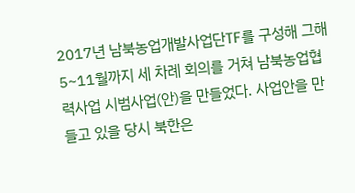2017년 남북농업개발사업단TF를 구성해 그해 5~11월까지 세 차례 회의를 거쳐 남북농업협력사업 시범사업(안)을 만들었다. 사업안을 만들고 있을 당시 북한은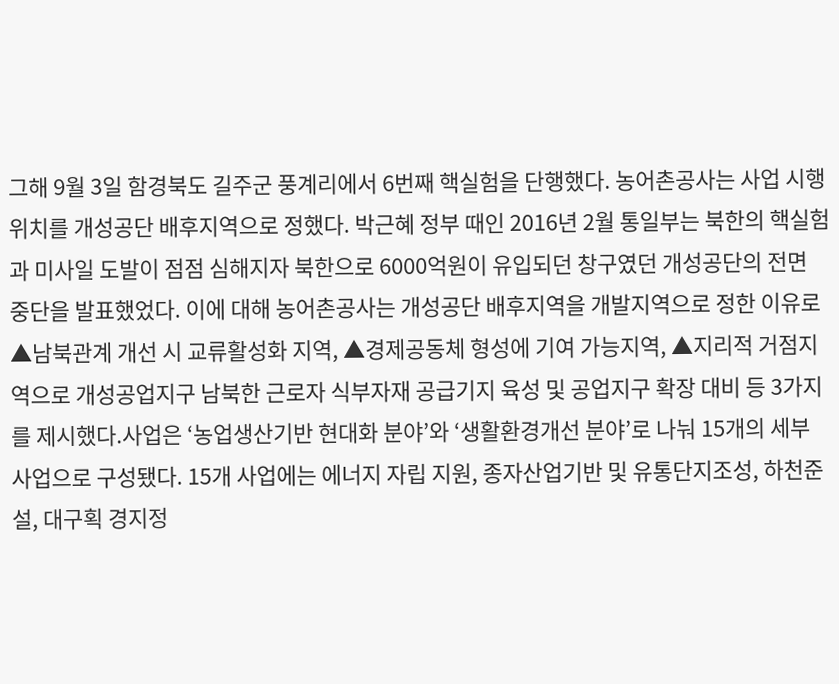그해 9월 3일 함경북도 길주군 풍계리에서 6번째 핵실험을 단행했다. 농어촌공사는 사업 시행위치를 개성공단 배후지역으로 정했다. 박근혜 정부 때인 2016년 2월 통일부는 북한의 핵실험과 미사일 도발이 점점 심해지자 북한으로 6000억원이 유입되던 창구였던 개성공단의 전면 중단을 발표했었다. 이에 대해 농어촌공사는 개성공단 배후지역을 개발지역으로 정한 이유로 ▲남북관계 개선 시 교류활성화 지역, ▲경제공동체 형성에 기여 가능지역, ▲지리적 거점지역으로 개성공업지구 남북한 근로자 식부자재 공급기지 육성 및 공업지구 확장 대비 등 3가지를 제시했다.사업은 ‘농업생산기반 현대화 분야’와 ‘생활환경개선 분야’로 나눠 15개의 세부 사업으로 구성됐다. 15개 사업에는 에너지 자립 지원, 종자산업기반 및 유통단지조성, 하천준설, 대구획 경지정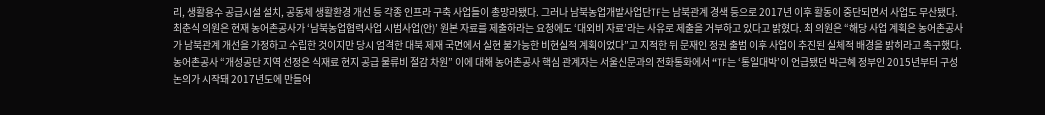리, 생활용수 공급시설 설치, 공동체 생활환경 개선 등 각종 인프라 구축 사업들이 총망라됐다. 그러나 남북농업개발사업단TF는 남북관계 경색 등으로 2017년 이후 활동이 중단되면서 사업도 무산됐다. 최춘식 의원은 현재 농어촌공사가 ‘남북농업협력사업 시범사업(안)’ 원본 자료를 제출하라는 요청에도 ‘대외비 자료’라는 사유로 제출을 거부하고 있다고 밝혔다. 최 의원은 “해당 사업 계획은 농어촌공사가 남북관계 개선을 가정하고 수립한 것이지만 당시 엄격한 대북 제재 국면에서 실현 불가능한 비현실적 계획이었다”고 지적한 뒤 문재인 정권 출범 이후 사업이 추진된 실체적 배경을 밝히라고 촉구했다. 농어촌공사 “개성공단 지역 선정은 식재료 현지 공급 물류비 절감 차원” 이에 대해 농어촌공사 핵심 관계자는 서울신문과의 전화통화에서 “TF는 ‘통일대박’이 언급됐던 박근혜 정부인 2015년부터 구성 논의가 시작돼 2017년도에 만들어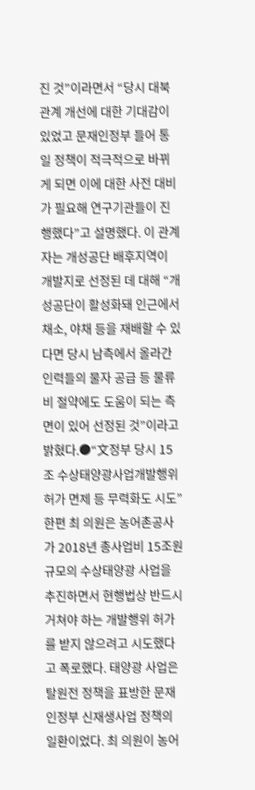진 것”이라면서 “당시 대북관계 개선에 대한 기대감이 있었고 문재인정부 들어 통일 정책이 적극적으로 바뀌게 되면 이에 대한 사전 대비가 필요해 연구기관들이 진행했다”고 설명했다. 이 관계자는 개성공단 배후지역이 개발지로 선정된 데 대해 “개성공단이 활성화돼 인근에서 채소, 야채 등을 재배할 수 있다면 당시 남측에서 올라간 인력들의 물자 공급 등 물류비 절약에도 도움이 되는 측면이 있어 선정된 것”이라고 밝혔다.●“文정부 당시 15조 수상태양광사업개발행위허가 면제 등 무력화도 시도” 한편 최 의원은 농어촌공사가 2018년 총사업비 15조원 규모의 수상태양광 사업을 추진하면서 현행법상 반드시 거쳐야 하는 개발행위 허가를 받지 않으려고 시도했다고 폭로했다. 태양광 사업은 탈원전 정책을 표방한 문재인정부 신재생사업 정책의 일환이었다. 최 의원이 농어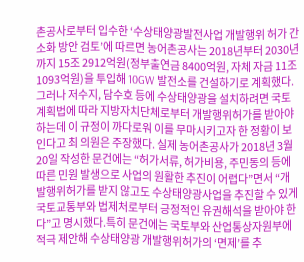촌공사로부터 입수한 ‘수상태양광발전사업 개발행위 허가 간소화 방안 검토’에 따르면 농어촌공사는 2018년부터 2030년까지 15조 2912억원(정부출연금 8400억원, 자체 자금 11조 1093억원)을 투입해 10GW 발전소를 건설하기로 계획했다. 그러나 저수지, 담수호 등에 수상태양광을 설치하려면 국토계획법에 따라 지방자치단체로부터 개발행위허가를 받아야 하는데 이 규정이 까다로워 이를 무마시키고자 한 정황이 보인다고 최 의원은 주장했다. 실제 농어촌공사가 2018년 3월 20일 작성한 문건에는 “허가서류, 허가비용, 주민동의 등에 따른 민원 발생으로 사업의 원활한 추진이 어렵다”면서 “개발행위허가를 받지 않고도 수상태양광사업을 추진할 수 있게 국토교통부와 법제처로부터 긍정적인 유권해석을 받아야 한다”고 명시했다.특히 문건에는 국토부와 산업통상자원부에 적극 제안해 수상태양광 개발행위허가의 ‘면제’를 추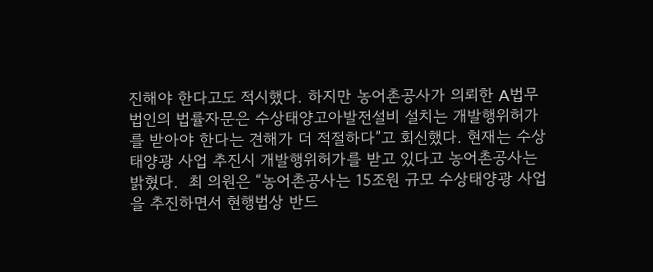진해야 한다고도 적시했다. 하지만 농어촌공사가 의뢰한 A법무법인의 법률자문은 수상태양고아발전설비 설치는 개발행위허가를 받아야 한다는 견해가 더 적절하다”고 회신했다. 현재는 수상태양광 사업 추진시 개발행위허가를 받고 있다고 농어촌공사는 밝혔다.  최 의원은 “농어촌공사는 15조원 규모 수상태양광 사업을 추진하면서 현행법상 반드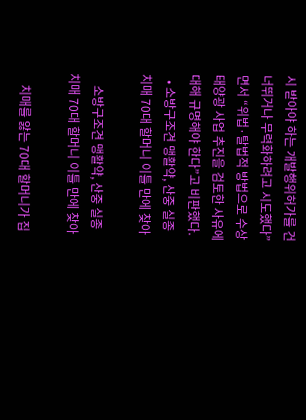시 받아야 하는 개발행위허가를 건너뛰거나 무력화하려고 시도했다”면서 “위법·탈법적 방법으로 수상태양광 사업 추진을 검토한 사유에 대해 규명해야 한다”고 비판했다.
  • 소방구조견 맹활약, 산중 실종 치매 70대 할머니 이틀 만에 찾아

    소방구조견 맹활약, 산중 실종 치매 70대 할머니 이틀 만에 찾아

    치매를 앓는 70대 할머니가 집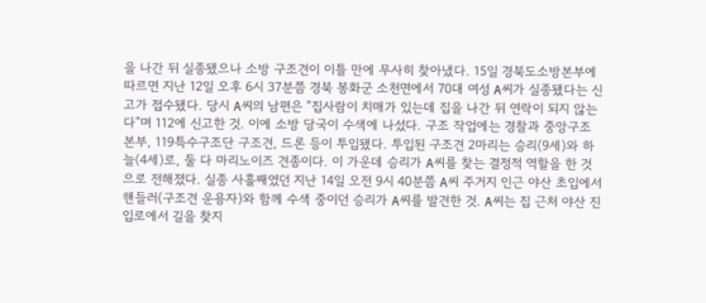을 나간 뒤 실종됐으나 소방 구조견이 이틀 만에 무사히 찾아냈다. 15일 경북도소방본부에 따르면 지난 12일 오후 6시 37분쯤 경북 봉화군 소천면에서 70대 여성 A씨가 실종됐다는 신고가 접수됐다. 당시 A씨의 남편은 “집사람이 치매가 있는데 집을 나간 뒤 연락이 되지 않는다”며 112에 신고한 것. 이에 소방 당국이 수색에 나섰다. 구조 작업에는 경찰과 중앙구조본부, 119특수구조단 구조견, 드론 등이 투입됐다. 투입된 구조견 2마리는 승리(9세)와 하늘(4세)로, 둘 다 마리노이즈 견종이다. 이 가운데 승리가 A씨를 찾는 결정적 역할을 한 것으로 전해졌다. 실종 사흘째였던 지난 14일 오전 9시 40분쯤 A씨 주거지 인근 야산 초입에서 핸들러(구조견 운용자)와 함께 수색 중이던 승리가 A씨를 발견한 것. A씨는 집 근처 야산 진입로에서 길을 찾지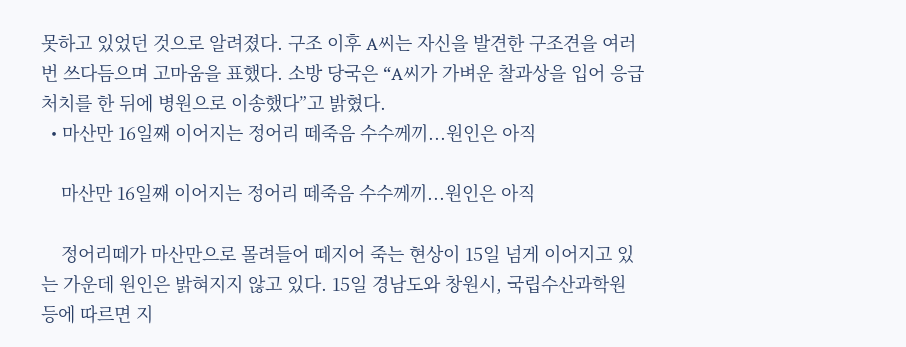못하고 있었던 것으로 알려졌다. 구조 이후 A씨는 자신을 발견한 구조견을 여러 번 쓰다듬으며 고마움을 표했다. 소방 당국은 “A씨가 가벼운 찰과상을 입어 응급처치를 한 뒤에 병원으로 이송했다”고 밝혔다.
  • 마산만 16일째 이어지는 정어리 떼죽음 수수께끼...원인은 아직

    마산만 16일째 이어지는 정어리 떼죽음 수수께끼...원인은 아직

    정어리떼가 마산만으로 몰려들어 떼지어 죽는 현상이 15일 넘게 이어지고 있는 가운데 원인은 밝혀지지 않고 있다. 15일 경남도와 창원시, 국립수산과학원 등에 따르면 지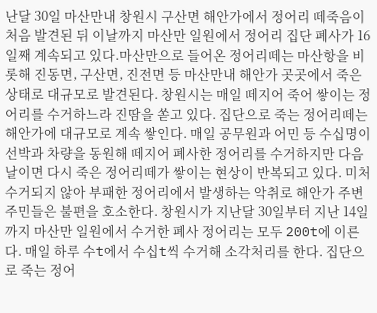난달 30일 마산만내 창원시 구산면 해안가에서 정어리 떼죽음이 처음 발견된 뒤 이날까지 마산만 일원에서 정어리 집단 폐사가 16일째 계속되고 있다.마산만으로 들어온 정어리떼는 마산항을 비롯해 진동면, 구산면, 진전면 등 마산만내 해안가 곳곳에서 죽은 상태로 대규모로 발견된다. 창원시는 매일 떼지어 죽어 쌓이는 정어리를 수거하느라 진땀을 쏟고 있다. 집단으로 죽는 정어리떼는 해안가에 대규모로 계속 쌓인다. 매일 공무원과 어민 등 수십명이 선박과 차량을 동원해 떼지어 폐사한 정어리를 수거하지만 다음날이면 다시 죽은 정어리떼가 쌓이는 현상이 반복되고 있다. 미처 수거되지 않아 부패한 정어리에서 발생하는 악취로 해안가 주변 주민들은 불편을 호소한다. 창원시가 지난달 30일부터 지난 14일까지 마산만 일원에서 수거한 폐사 정어리는 모두 200t에 이른다. 매일 하루 수t에서 수십t씩 수거해 소각처리를 한다. 집단으로 죽는 정어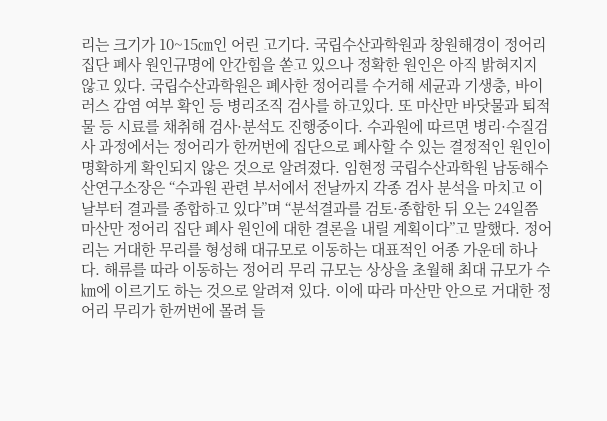리는 크기가 10~15㎝인 어린 고기다. 국립수산과학원과 창원해경이 정어리 집단 폐사 원인규명에 안간힘을 쏟고 있으나 정확한 원인은 아직 밝혀지지 않고 있다. 국립수산과학원은 폐사한 정어리를 수거해 세균과 기생충, 바이러스 감염 여부 확인 등 병리조직 검사를 하고있다. 또 마산만 바닷물과 퇴적물 등 시료를 채취해 검사·분석도 진행중이다. 수과원에 따르면 병리·수질검사 과정에서는 정어리가 한꺼번에 집단으로 폐사할 수 있는 결정적인 원인이 명확하게 확인되지 않은 것으로 알려졌다. 임현정 국립수산과학원 남동해수산연구소장은 “수과원 관련 부서에서 전날까지 각종 검사 분석을 마치고 이날부터 결과를 종합하고 있다”며 “분석결과를 검토·종합한 뒤 오는 24일쯤 마산만 정어리 집단 폐사 원인에 대한 결론을 내릴 계획이다”고 말했다. 정어리는 거대한 무리를 형성해 대규모로 이동하는 대표적인 어종 가운데 하나다. 해류를 따라 이동하는 정어리 무리 규모는 상상을 초월해 최대 규모가 수㎞에 이르기도 하는 것으로 알려져 있다. 이에 따라 마산만 안으로 거대한 정어리 무리가 한꺼번에 몰려 들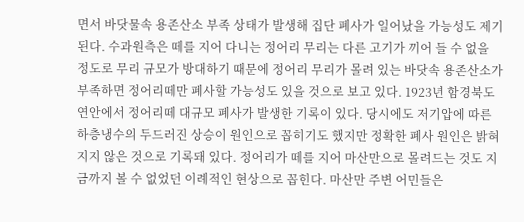면서 바닷물속 용존산소 부족 상태가 발생해 집단 폐사가 일어났을 가능성도 제기된다. 수과원측은 떼를 지어 다니는 정어리 무리는 다른 고기가 끼어 들 수 없을 정도로 무리 규모가 방대하기 때문에 정어리 무리가 몰려 있는 바닷속 용존산소가 부족하면 정어리떼만 폐사할 가능성도 있을 것으로 보고 있다. 1923년 함경북도 연안에서 정어리떼 대규모 폐사가 발생한 기록이 있다. 당시에도 저기압에 따른 하층냉수의 두드러진 상승이 원인으로 꼽히기도 했지만 정확한 폐사 원인은 밝혀지지 않은 것으로 기록돼 있다. 정어리가 떼를 지어 마산만으로 몰려드는 것도 지금까지 볼 수 없었던 이례적인 현상으로 꼽힌다. 마산만 주변 어민들은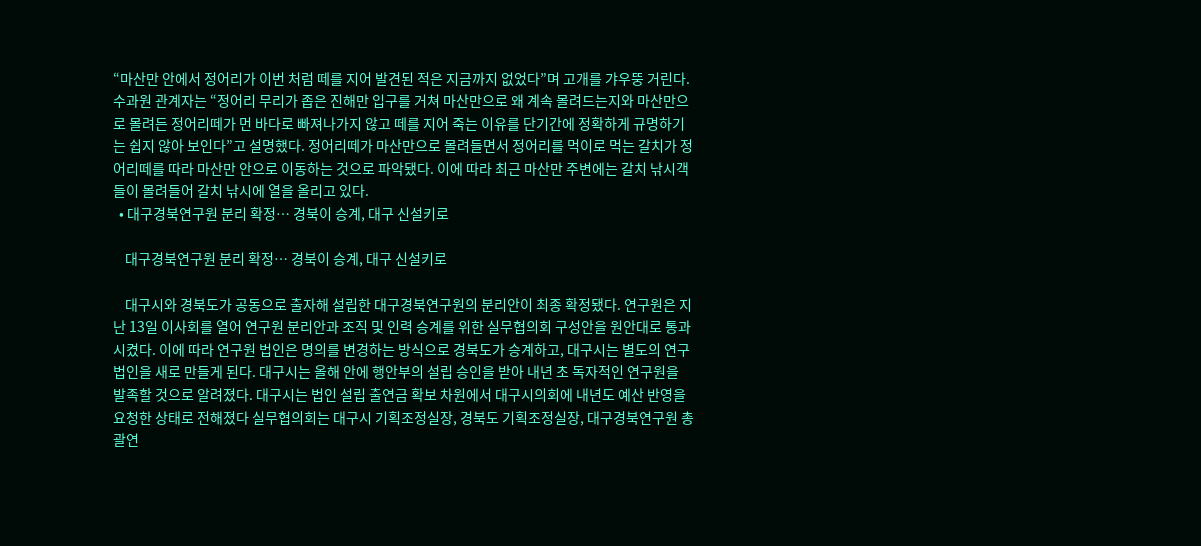“마산만 안에서 정어리가 이번 처럼 떼를 지어 발견된 적은 지금까지 없었다”며 고개를 갸우뚱 거린다. 수과원 관계자는 “정어리 무리가 좁은 진해만 입구를 거쳐 마산만으로 왜 계속 몰려드는지와 마산만으로 몰려든 정어리떼가 먼 바다로 빠져나가지 않고 떼를 지어 죽는 이유를 단기간에 정확하게 규명하기는 쉽지 않아 보인다”고 설명했다. 정어리떼가 마산만으로 몰려들면서 정어리를 먹이로 먹는 갈치가 정어리떼를 따라 마산만 안으로 이동하는 것으로 파악됐다. 이에 따라 최근 마산만 주변에는 갈치 낚시객들이 몰려들어 갈치 낚시에 열을 올리고 있다.
  • 대구경북연구원 분리 확정… 경북이 승계, 대구 신설키로

    대구경북연구원 분리 확정… 경북이 승계, 대구 신설키로

    대구시와 경북도가 공동으로 출자해 설립한 대구경북연구원의 분리안이 최종 확정됐다. 연구원은 지난 13일 이사회를 열어 연구원 분리안과 조직 및 인력 승계를 위한 실무협의회 구성안을 원안대로 통과시켰다. 이에 따라 연구원 법인은 명의를 변경하는 방식으로 경북도가 승계하고, 대구시는 별도의 연구 법인을 새로 만들게 된다. 대구시는 올해 안에 행안부의 설립 승인을 받아 내년 초 독자적인 연구원을 발족할 것으로 알려졌다. 대구시는 법인 설립 출연금 확보 차원에서 대구시의회에 내년도 예산 반영을 요청한 상태로 전해졌다 실무협의회는 대구시 기획조정실장, 경북도 기획조정실장, 대구경북연구원 총괄연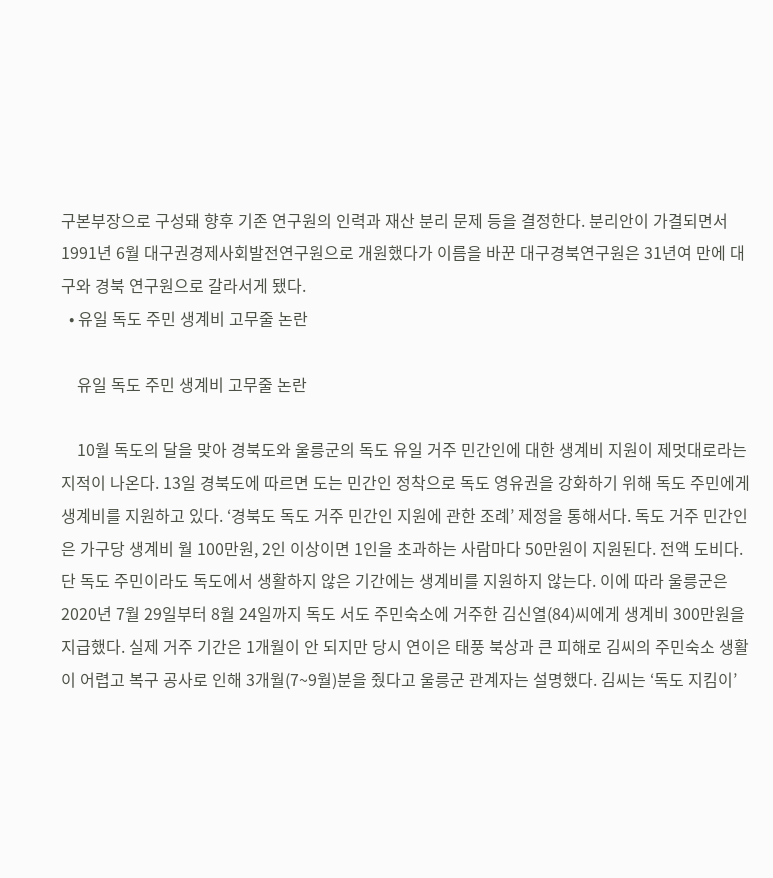구본부장으로 구성돼 향후 기존 연구원의 인력과 재산 분리 문제 등을 결정한다. 분리안이 가결되면서 1991년 6월 대구권경제사회발전연구원으로 개원했다가 이름을 바꾼 대구경북연구원은 31년여 만에 대구와 경북 연구원으로 갈라서게 됐다.
  • 유일 독도 주민 생계비 고무줄 논란

    유일 독도 주민 생계비 고무줄 논란

    10월 독도의 달을 맞아 경북도와 울릉군의 독도 유일 거주 민간인에 대한 생계비 지원이 제멋대로라는 지적이 나온다. 13일 경북도에 따르면 도는 민간인 정착으로 독도 영유권을 강화하기 위해 독도 주민에게 생계비를 지원하고 있다. ‘경북도 독도 거주 민간인 지원에 관한 조례’ 제정을 통해서다. 독도 거주 민간인은 가구당 생계비 월 100만원, 2인 이상이면 1인을 초과하는 사람마다 50만원이 지원된다. 전액 도비다. 단 독도 주민이라도 독도에서 생활하지 않은 기간에는 생계비를 지원하지 않는다. 이에 따라 울릉군은 2020년 7월 29일부터 8월 24일까지 독도 서도 주민숙소에 거주한 김신열(84)씨에게 생계비 300만원을 지급했다. 실제 거주 기간은 1개월이 안 되지만 당시 연이은 태풍 북상과 큰 피해로 김씨의 주민숙소 생활이 어렵고 복구 공사로 인해 3개월(7~9월)분을 줬다고 울릉군 관계자는 설명했다. 김씨는 ‘독도 지킴이’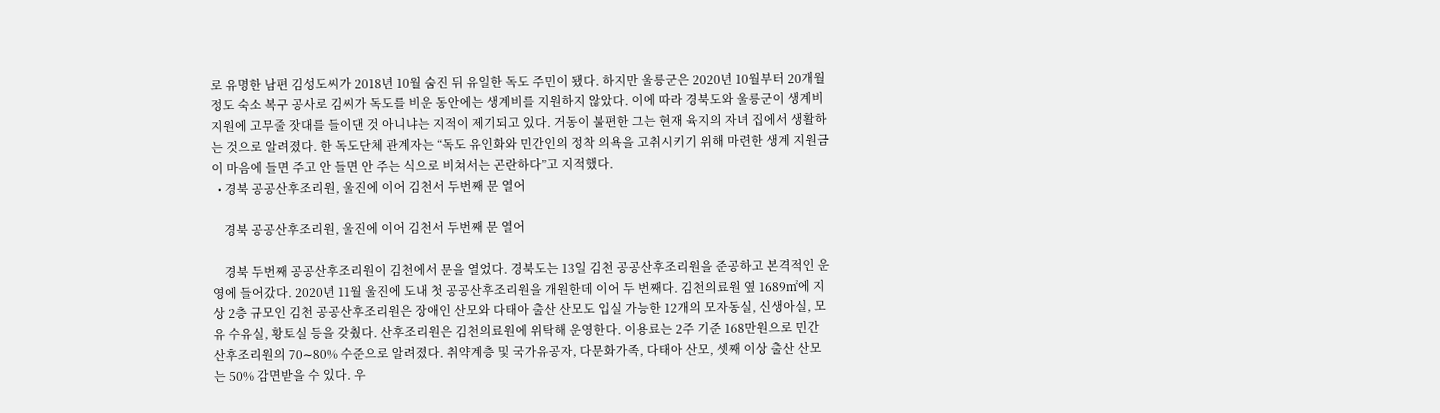로 유명한 남편 김성도씨가 2018년 10월 숨진 뒤 유일한 독도 주민이 됐다. 하지만 울릉군은 2020년 10월부터 20개월 정도 숙소 복구 공사로 김씨가 독도를 비운 동안에는 생계비를 지원하지 않았다. 이에 따라 경북도와 울릉군이 생계비 지원에 고무줄 잣대를 들이댄 것 아니냐는 지적이 제기되고 있다. 거동이 불편한 그는 현재 육지의 자녀 집에서 생활하는 것으로 알려졌다. 한 독도단체 관계자는 “독도 유인화와 민간인의 정착 의욕을 고취시키기 위해 마련한 생계 지원금이 마음에 들면 주고 안 들면 안 주는 식으로 비쳐서는 곤란하다”고 지적했다.
  • 경북 공공산후조리원, 울진에 이어 김천서 두번째 문 열어

    경북 공공산후조리원, 울진에 이어 김천서 두번째 문 열어

    경북 두번째 공공산후조리원이 김천에서 문을 열었다. 경북도는 13일 김천 공공산후조리원을 준공하고 본격적인 운영에 들어갔다. 2020년 11월 울진에 도내 첫 공공산후조리원을 개원한데 이어 두 번째다. 김천의료원 옆 1689㎡에 지상 2층 규모인 김천 공공산후조리원은 장애인 산모와 다태아 출산 산모도 입실 가능한 12개의 모자동실, 신생아실, 모유 수유실, 황토실 등을 갖췄다. 산후조리원은 김천의료원에 위탁해 운영한다. 이용료는 2주 기준 168만원으로 민간 산후조리원의 70∼80% 수준으로 알려졌다. 취약계층 및 국가유공자, 다문화가족, 다태아 산모, 셋째 이상 출산 산모는 50% 감면받을 수 있다. 우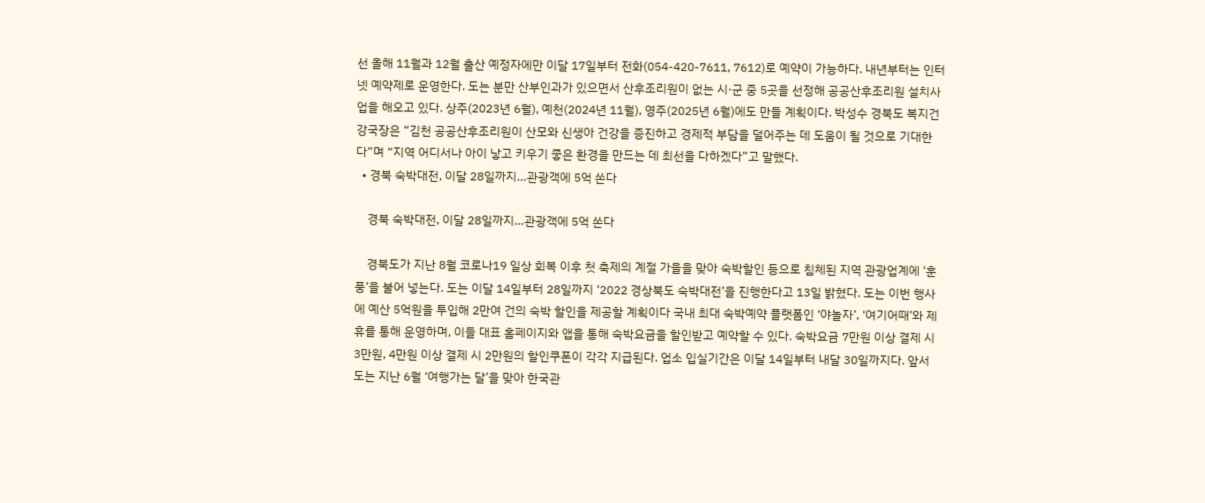선 올해 11월과 12월 출산 예정자에만 이달 17일부터 전화(054-420-7611, 7612)로 예약이 가능하다. 내년부터는 인터넷 예약제로 운영한다. 도는 분만 산부인과가 있으면서 산후조리원이 없는 시·군 중 5곳을 선정해 공공산후조리원 설치사업을 해오고 있다. 상주(2023년 6월), 예천(2024년 11월), 영주(2025년 6월)에도 만들 계획이다. 박성수 경북도 복지건강국장은 “김천 공공산후조리원이 산모와 신생아 건강을 증진하고 경제적 부담을 덜어주는 데 도움이 될 것으로 기대한다”며 “지역 어디서나 아이 낳고 키우기 좋은 환경을 만드는 데 최선을 다하겠다”고 말했다.
  • 경북 숙박대전, 이달 28일까지…관광객에 5억 쏜다

    경북 숙박대전, 이달 28일까지…관광객에 5억 쏜다

    경북도가 지난 8월 코로나19 일상 회복 이후 첫 축제의 계절 가을을 맞아 숙박할인 등으로 침체된 지역 관광업계에 ‘훈풍’을 불어 넣는다. 도는 이달 14일부터 28일까지 ‘2022 경상북도 숙박대전’을 진행한다고 13일 밝혔다. 도는 이번 행사에 예산 5억원을 투입해 2만여 건의 숙박 할인을 제공할 계획이다 국내 최대 숙박예약 플랫폼인 ‘야놀자’, ‘여기어때’와 제휴를 통해 운영하며, 이들 대표 홈페이지와 앱을 통해 숙박요금을 할인받고 예약할 수 있다. 숙박요금 7만원 이상 결제 시 3만원, 4만원 이상 결제 시 2만원의 할인쿠폰이 각각 지급된다. 업소 입실기간은 이달 14일부터 내달 30일까지다. 앞서 도는 지난 6월 ‘여행가는 달’을 맞아 한국관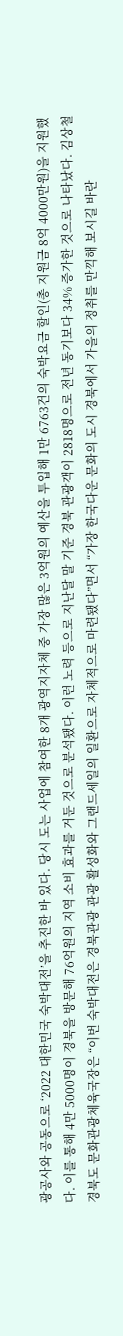광공사와 공동으로 ‘2022 대한민국 숙박대전’을 추진한 바 있다. 당시 도는 사업에 참여한 8개 광역지자체 중 가장 많은 3억원의 예산을 투입해 1만 6763건의 숙박요금 할인(총 지원금 8억 4000만원)을 지원했다. 이를 통해 4만 5000명이 경북을 방문해 76억원의 지역 소비 효과를 거둔 것으로 분석됐다. 이런 노력 등으로 지난달 말 기준 경북 관광객이 2818명으로 전년 동기보다 34% 증가한 것으로 나타났다. 김상철 경북도 문화관광체육국장은 “이번 숙박대전은 경북관광 관광 활성화와 그랜드세일의 일환으로 자체적으로 마련됐다”면서 “가장 한국다운 문화의 도시 경북에서 가을의 정취를 만끽해 보시길 바란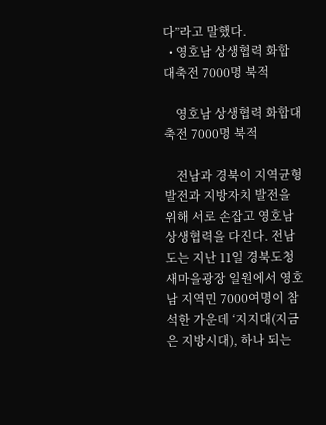다”라고 말했다.
  • 영호남 상생협력 화합대축전 7000명 북적

    영호남 상생협력 화합대축전 7000명 북적

    전남과 경북이 지역균형 발전과 지방자치 발전을 위해 서로 손잡고 영호남 상생협력을 다진다. 전남도는 지난 11일 경북도청 새마을광장 일원에서 영호남 지역민 7000여명이 참석한 가운데 ‘지지대(지금은 지방시대), 하나 되는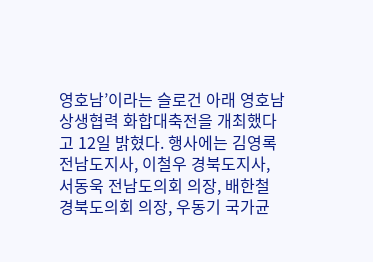영호남’이라는 슬로건 아래 영호남 상생협력 화합대축전을 개최했다고 12일 밝혔다. 행사에는 김영록 전남도지사, 이철우 경북도지사, 서동욱 전남도의회 의장, 배한철 경북도의회 의장, 우동기 국가균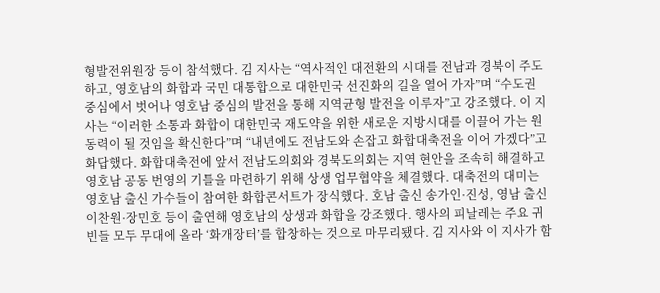형발전위원장 등이 참석했다. 김 지사는 “역사적인 대전환의 시대를 전남과 경북이 주도하고, 영호남의 화합과 국민 대통합으로 대한민국 선진화의 길을 열어 가자”며 “수도권 중심에서 벗어나 영호남 중심의 발전을 통해 지역균형 발전을 이루자”고 강조했다. 이 지사는 “이러한 소통과 화합이 대한민국 재도약을 위한 새로운 지방시대를 이끌어 가는 원동력이 될 것임을 확신한다”며 “내년에도 전남도와 손잡고 화합대축전을 이어 가겠다”고 화답했다. 화합대축전에 앞서 전남도의회와 경북도의회는 지역 현안을 조속히 해결하고 영호남 공동 번영의 기틀을 마련하기 위해 상생 업무협약을 체결했다. 대축전의 대미는 영호남 출신 가수들이 참여한 화합콘서트가 장식했다. 호남 출신 송가인·진성, 영남 출신 이찬원·장민호 등이 출연해 영호남의 상생과 화합을 강조했다. 행사의 피날레는 주요 귀빈들 모두 무대에 올라 ‘화개장터’를 합창하는 것으로 마무리됐다. 김 지사와 이 지사가 함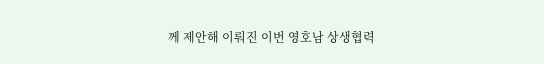께 제안해 이뤄진 이번 영호남 상생협력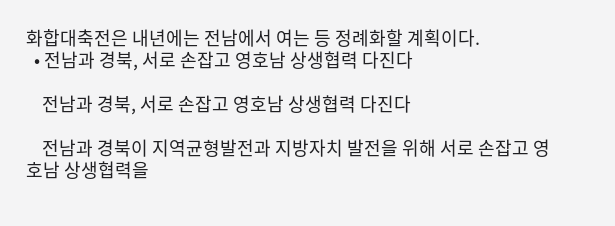화합대축전은 내년에는 전남에서 여는 등 정례화할 계획이다.
  • 전남과 경북, 서로 손잡고 영호남 상생협력 다진다

    전남과 경북, 서로 손잡고 영호남 상생협력 다진다

    전남과 경북이 지역균형발전과 지방자치 발전을 위해 서로 손잡고 영호남 상생협력을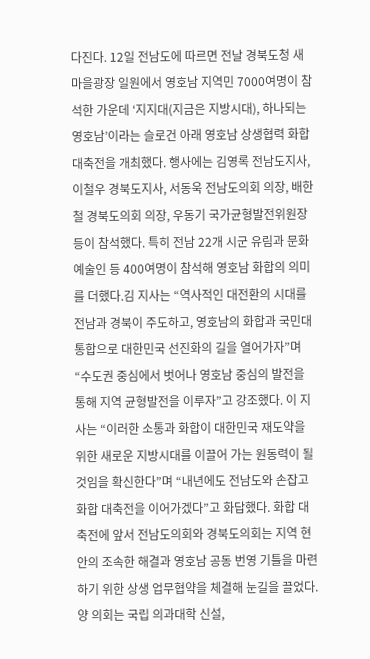다진다. 12일 전남도에 따르면 전날 경북도청 새마을광장 일원에서 영호남 지역민 7000여명이 참석한 가운데 ‘지지대(지금은 지방시대), 하나되는 영호남’이라는 슬로건 아래 영호남 상생협력 화합대축전을 개최했다. 행사에는 김영록 전남도지사, 이철우 경북도지사, 서동욱 전남도의회 의장, 배한철 경북도의회 의장, 우동기 국가균형발전위원장 등이 참석했다. 특히 전남 22개 시군 유림과 문화예술인 등 400여명이 참석해 영호남 화합의 의미를 더했다.김 지사는 “역사적인 대전환의 시대를 전남과 경북이 주도하고, 영호남의 화합과 국민대통합으로 대한민국 선진화의 길을 열어가자”며 “수도권 중심에서 벗어나 영호남 중심의 발전을 통해 지역 균형발전을 이루자”고 강조했다. 이 지사는 “이러한 소통과 화합이 대한민국 재도약을 위한 새로운 지방시대를 이끌어 가는 원동력이 될 것임을 확신한다”며 “내년에도 전남도와 손잡고 화합 대축전을 이어가겠다”고 화답했다. 화합 대축전에 앞서 전남도의회와 경북도의회는 지역 현안의 조속한 해결과 영호남 공동 번영 기틀을 마련하기 위한 상생 업무협약을 체결해 눈길을 끌었다. 양 의회는 국립 의과대학 신설,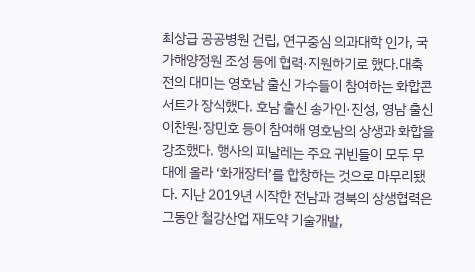최상급 공공병원 건립, 연구중심 의과대학 인가, 국가해양정원 조성 등에 협력·지원하기로 했다.대축전의 대미는 영호남 출신 가수들이 참여하는 화합콘서트가 장식했다. 호남 출신 송가인·진성, 영남 출신 이찬원·장민호 등이 참여해 영호남의 상생과 화합을 강조했다. 행사의 피날레는 주요 귀빈들이 모두 무대에 올라 ‘화개장터’를 합창하는 것으로 마무리됐다. 지난 2019년 시작한 전남과 경북의 상생협력은 그동안 철강산업 재도약 기술개발,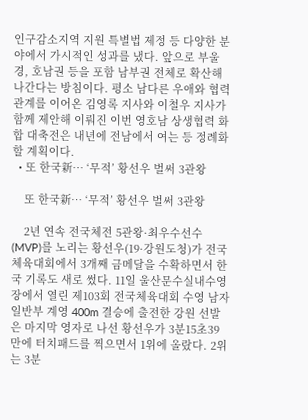인구감소지역 지원 특별법 제정 등 다양한 분야에서 가시적인 성과를 냈다. 앞으로 부울경, 호남권 등을 포함 남부권 전체로 확산해 나간다는 방침이다. 평소 남다른 우애와 협력관계를 이어온 김영록 지사와 이철우 지사가 함께 제안해 이뤄진 이번 영호남 상생협력 화합 대축전은 내년에 전남에서 여는 등 정례화할 계획이다.
  • 또 한국新… ‘무적’ 황선우 벌써 3관왕

    또 한국新… ‘무적’ 황선우 벌써 3관왕

    2년 연속 전국체전 5관왕·최우수선수(MVP)를 노리는 황선우(19·강원도청)가 전국체육대회에서 3개째 금메달을 수확하면서 한국 기록도 새로 썼다. 11일 울산문수실내수영장에서 열린 제103회 전국체육대회 수영 남자 일반부 계영 400m 결승에 출전한 강원 선발은 마지막 영자로 나선 황선우가 3분15초39 만에 터치패드를 찍으면서 1위에 올랐다. 2위는 3분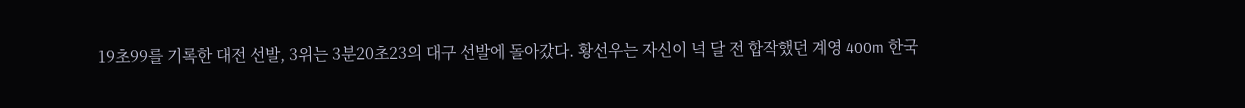19초99를 기록한 대전 선발, 3위는 3분20초23의 대구 선발에 돌아갔다. 황선우는 자신이 넉 달 전 합작했던 계영 400m 한국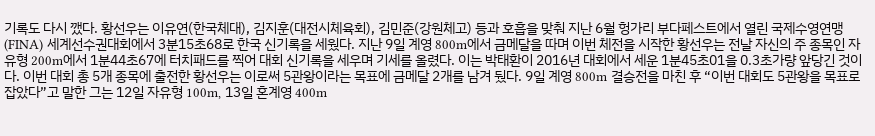기록도 다시 깼다. 황선우는 이유연(한국체대), 김지훈(대전시체육회), 김민준(강원체고) 등과 호흡을 맞춰 지난 6월 헝가리 부다페스트에서 열린 국제수영연맹(FINA) 세계선수권대회에서 3분15초68로 한국 신기록을 세웠다. 지난 9일 계영 800m에서 금메달을 따며 이번 체전을 시작한 황선우는 전날 자신의 주 종목인 자유형 200m에서 1분44초67에 터치패드를 찍어 대회 신기록을 세우며 기세를 올렸다. 이는 박태환이 2016년 대회에서 세운 1분45초01을 0.3초가량 앞당긴 것이다. 이번 대회 총 5개 종목에 출전한 황선우는 이로써 5관왕이라는 목표에 금메달 2개를 남겨 뒀다. 9일 계영 800m 결승전을 마친 후 “이번 대회도 5관왕을 목표로 잡았다”고 말한 그는 12일 자유형 100m, 13일 혼계영 400m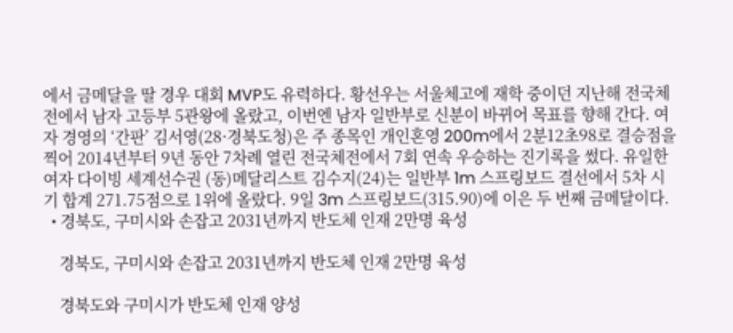에서 금메달을 딸 경우 대회 MVP도 유력하다. 황선우는 서울체고에 재학 중이던 지난해 전국체전에서 남자 고등부 5관왕에 올랐고, 이번엔 남자 일반부로 신분이 바뀌어 목표를 향해 간다. 여자 경영의 ‘간판’ 김서영(28·경북도청)은 주 종목인 개인혼영 200m에서 2분12초98로 결승점을 찍어 2014년부터 9년 동안 7차례 열린 전국체전에서 7회 연속 우승하는 진기록을 썼다. 유일한 여자 다이빙 세계선수권 (동)메달리스트 김수지(24)는 일반부 1m 스프링보드 결선에서 5차 시기 합계 271.75점으로 1위에 올랐다. 9일 3m 스프링보드(315.90)에 이은 두 번째 금메달이다.
  • 경북도, 구미시와 손잡고 2031년까지 반도체 인재 2만명 육성

    경북도, 구미시와 손잡고 2031년까지 반도체 인재 2만명 육성

    경북도와 구미시가 반도체 인재 양성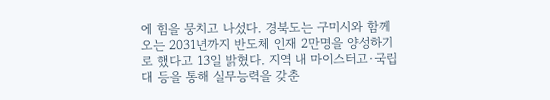에 힘을 뭉치고 나섰다. 경북도는 구미시와 함께 오는 2031년까지 반도체 인재 2만명을 양성하기로 했다고 13일 밝혔다. 지역 내 마이스터고·국립대 등을 통해 실무능력을 갖춘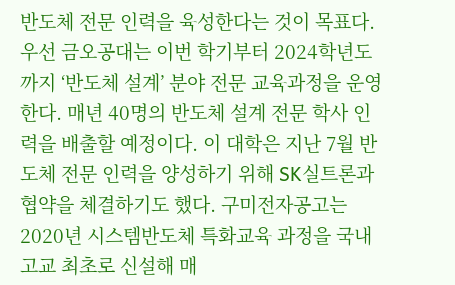반도체 전문 인력을 육성한다는 것이 목표다. 우선 금오공대는 이번 학기부터 2024학년도까지 ‘반도체 설계’ 분야 전문 교육과정을 운영한다. 매년 40명의 반도체 설계 전문 학사 인력을 배출할 예정이다. 이 대학은 지난 7월 반도체 전문 인력을 양성하기 위해 SK실트론과 협약을 체결하기도 했다. 구미전자공고는 2020년 시스템반도체 특화교육 과정을 국내 고교 최초로 신설해 매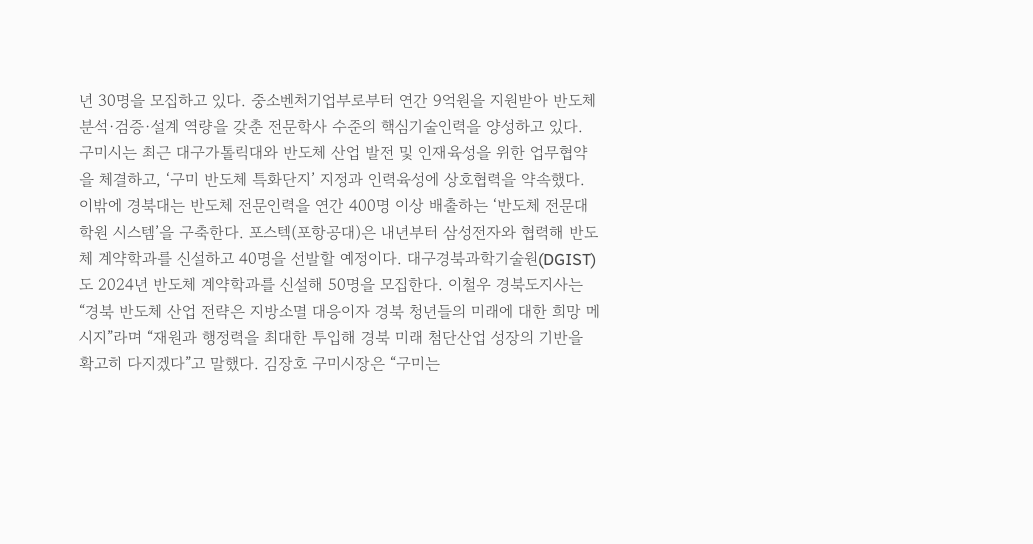년 30명을 모집하고 있다. 중소벤처기업부로부터 연간 9억원을 지원받아 반도체 분석·검증·설계 역량을 갖춘 전문학사 수준의 핵심기술인력을 양성하고 있다. 구미시는 최근 대구가톨릭대와 반도체 산업 발전 및 인재육성을 위한 업무협약을 체결하고, ‘구미 반도체 특화단지’ 지정과 인력육성에 상호협력을 약속했다. 이밖에 경북대는 반도체 전문인력을 연간 400명 이상 배출하는 ‘반도체 전문대학원 시스템’을 구축한다. 포스텍(포항공대)은 내년부터 삼성전자와 협력해 반도체 계약학과를 신설하고 40명을 선발할 예정이다. 대구경북과학기술원(DGIST)도 2024년 반도체 계약학과를 신설해 50명을 모집한다. 이철우 경북도지사는 “경북 반도체 산업 전략은 지방소멸 대응이자 경북 청년들의 미래에 대한 희망 메시지”라며 “재원과 행정력을 최대한 투입해 경북 미래 첨단산업 성장의 기반을 확고히 다지겠다”고 말했다. 김장호 구미시장은 “구미는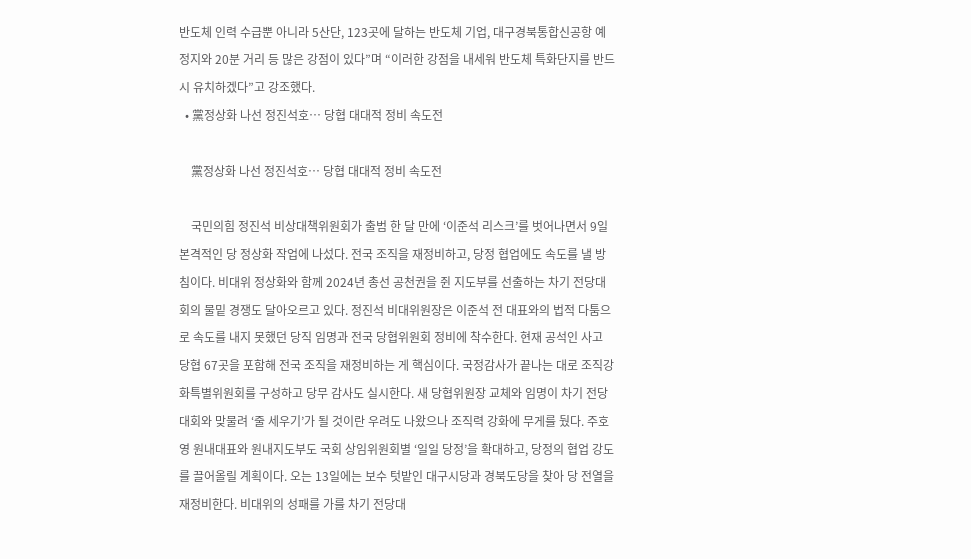반도체 인력 수급뿐 아니라 5산단, 123곳에 달하는 반도체 기업, 대구경북통합신공항 예정지와 20분 거리 등 많은 강점이 있다”며 “이러한 강점을 내세워 반도체 특화단지를 반드시 유치하겠다”고 강조했다.
  • 黨정상화 나선 정진석호… 당협 대대적 정비 속도전

    黨정상화 나선 정진석호… 당협 대대적 정비 속도전

    국민의힘 정진석 비상대책위원회가 출범 한 달 만에 ‘이준석 리스크’를 벗어나면서 9일 본격적인 당 정상화 작업에 나섰다. 전국 조직을 재정비하고, 당정 협업에도 속도를 낼 방침이다. 비대위 정상화와 함께 2024년 총선 공천권을 쥔 지도부를 선출하는 차기 전당대회의 물밑 경쟁도 달아오르고 있다. 정진석 비대위원장은 이준석 전 대표와의 법적 다툼으로 속도를 내지 못했던 당직 임명과 전국 당협위원회 정비에 착수한다. 현재 공석인 사고 당협 67곳을 포함해 전국 조직을 재정비하는 게 핵심이다. 국정감사가 끝나는 대로 조직강화특별위원회를 구성하고 당무 감사도 실시한다. 새 당협위원장 교체와 임명이 차기 전당대회와 맞물려 ‘줄 세우기’가 될 것이란 우려도 나왔으나 조직력 강화에 무게를 뒀다. 주호영 원내대표와 원내지도부도 국회 상임위원회별 ‘일일 당정’을 확대하고, 당정의 협업 강도를 끌어올릴 계획이다. 오는 13일에는 보수 텃밭인 대구시당과 경북도당을 찾아 당 전열을 재정비한다. 비대위의 성패를 가를 차기 전당대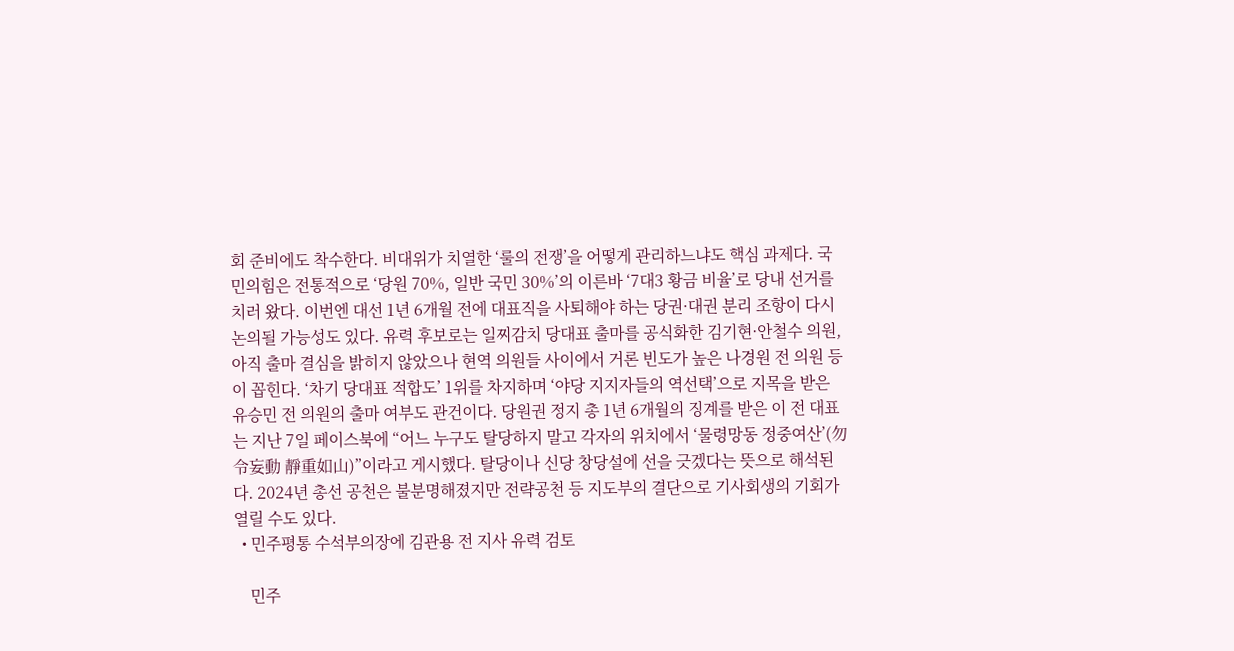회 준비에도 착수한다. 비대위가 치열한 ‘룰의 전쟁’을 어떻게 관리하느냐도 핵심 과제다. 국민의힘은 전통적으로 ‘당원 70%, 일반 국민 30%’의 이른바 ‘7대3 황금 비율’로 당내 선거를 치러 왔다. 이번엔 대선 1년 6개월 전에 대표직을 사퇴해야 하는 당권·대권 분리 조항이 다시 논의될 가능성도 있다. 유력 후보로는 일찌감치 당대표 출마를 공식화한 김기현·안철수 의원, 아직 출마 결심을 밝히지 않았으나 현역 의원들 사이에서 거론 빈도가 높은 나경원 전 의원 등이 꼽힌다. ‘차기 당대표 적합도’ 1위를 차지하며 ‘야당 지지자들의 역선택’으로 지목을 받은 유승민 전 의원의 출마 여부도 관건이다. 당원권 정지 총 1년 6개월의 징계를 받은 이 전 대표는 지난 7일 페이스북에 “어느 누구도 탈당하지 말고 각자의 위치에서 ‘물령망동 정중여산’(勿令妄動 靜重如山)”이라고 게시했다. 탈당이나 신당 창당설에 선을 긋겠다는 뜻으로 해석된다. 2024년 총선 공천은 불분명해졌지만 전략공천 등 지도부의 결단으로 기사회생의 기회가 열릴 수도 있다.
  • 민주평통 수석부의장에 김관용 전 지사 유력 검토

    민주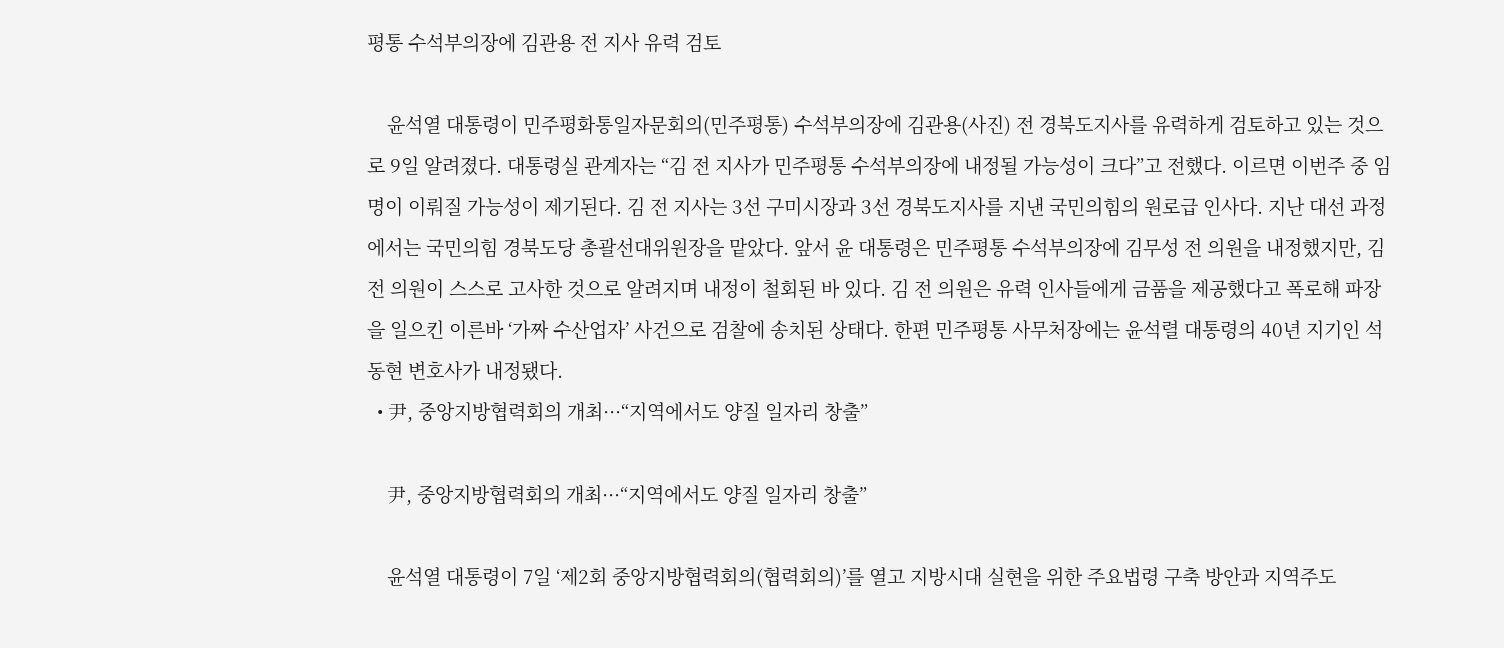평통 수석부의장에 김관용 전 지사 유력 검토

    윤석열 대통령이 민주평화통일자문회의(민주평통) 수석부의장에 김관용(사진) 전 경북도지사를 유력하게 검토하고 있는 것으로 9일 알려졌다. 대통령실 관계자는 “김 전 지사가 민주평통 수석부의장에 내정될 가능성이 크다”고 전했다. 이르면 이번주 중 임명이 이뤄질 가능성이 제기된다. 김 전 지사는 3선 구미시장과 3선 경북도지사를 지낸 국민의힘의 원로급 인사다. 지난 대선 과정에서는 국민의힘 경북도당 총괄선대위원장을 맡았다. 앞서 윤 대통령은 민주평통 수석부의장에 김무성 전 의원을 내정했지만, 김 전 의원이 스스로 고사한 것으로 알려지며 내정이 철회된 바 있다. 김 전 의원은 유력 인사들에게 금품을 제공했다고 폭로해 파장을 일으킨 이른바 ‘가짜 수산업자’ 사건으로 검찰에 송치된 상태다. 한편 민주평통 사무처장에는 윤석렬 대통령의 40년 지기인 석동현 변호사가 내정됐다.
  • 尹, 중앙지방협력회의 개최···“지역에서도 양질 일자리 창출”

    尹, 중앙지방협력회의 개최···“지역에서도 양질 일자리 창출”

    윤석열 대통령이 7일 ‘제2회 중앙지방협력회의(협력회의)’를 열고 지방시대 실현을 위한 주요법령 구축 방안과 지역주도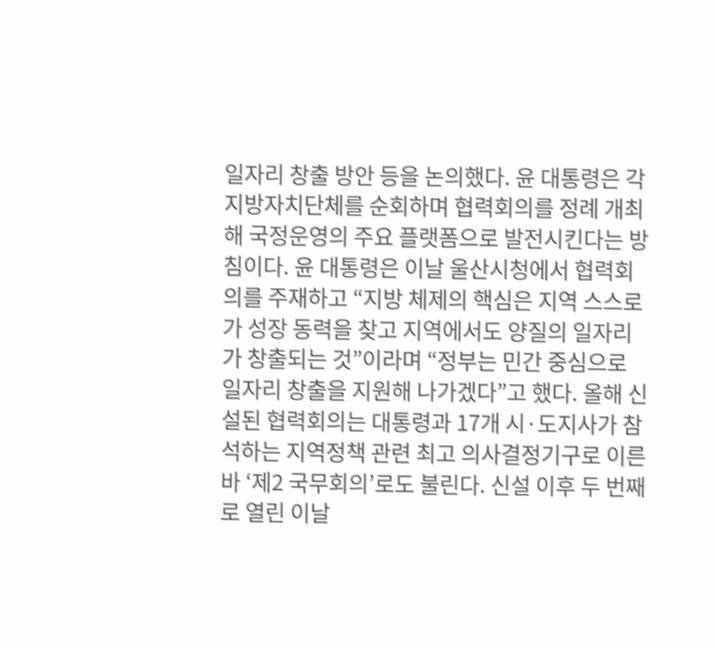일자리 창출 방안 등을 논의했다. 윤 대통령은 각 지방자치단체를 순회하며 협력회의를 정례 개최해 국정운영의 주요 플랫폼으로 발전시킨다는 방침이다. 윤 대통령은 이날 울산시청에서 협력회의를 주재하고 “지방 체제의 핵심은 지역 스스로가 성장 동력을 찾고 지역에서도 양질의 일자리가 창출되는 것”이라며 “정부는 민간 중심으로 일자리 창출을 지원해 나가겠다”고 했다. 올해 신설된 협력회의는 대통령과 17개 시·도지사가 참석하는 지역정책 관련 최고 의사결정기구로 이른바 ‘제2 국무회의’로도 불린다. 신설 이후 두 번째로 열린 이날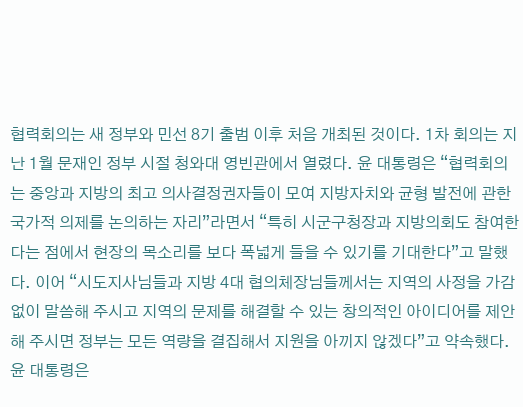협력회의는 새 정부와 민선 8기 출범 이후 처음 개최된 것이다. 1차 회의는 지난 1월 문재인 정부 시절 청와대 영빈관에서 열렸다. 윤 대통령은 “협력회의는 중앙과 지방의 최고 의사결정권자들이 모여 지방자치와 균형 발전에 관한 국가적 의제를 논의하는 자리”라면서 “특히 시군구청장과 지방의회도 참여한다는 점에서 현장의 목소리를 보다 폭넓게 들을 수 있기를 기대한다”고 말했다. 이어 “시도지사님들과 지방 4대 협의체장님들께서는 지역의 사정을 가감 없이 말씀해 주시고 지역의 문제를 해결할 수 있는 창의적인 아이디어를 제안해 주시면 정부는 모든 역량을 결집해서 지원을 아끼지 않겠다”고 약속했다. 윤 대통령은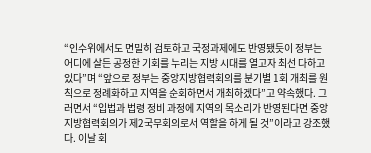“인수위에서도 면밀히 검토하고 국정과제에도 반영됐듯이 정부는 어디에 살든 공정한 기회를 누리는 지방 시대를 열고자 최선 다하고 있다”며 “앞으로 정부는 중앙지방협력회의를 분기별 1회 개최를 원칙으로 정례화하고 지역을 순회하면서 개최하겠다”고 약속했다. 그러면서 “입법과 법령 정비 과정에 지역의 목소리가 반영된다면 중앙지방협력회의가 제2국무회의로서 역할을 하게 될 것”이라고 강조했다. 이날 회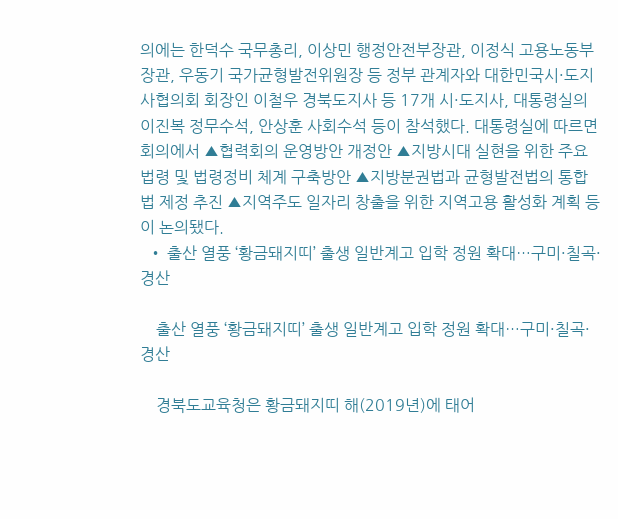의에는 한덕수 국무총리, 이상민 행정안전부장관, 이정식 고용노동부 장관, 우동기 국가균형발전위원장 등 정부 관계자와 대한민국시·도지사협의회 회장인 이철우 경북도지사 등 17개 시·도지사, 대통령실의 이진복 정무수석, 안상훈 사회수석 등이 참석했다. 대통령실에 따르면 회의에서 ▲협력회의 운영방안 개정안 ▲지방시대 실현을 위한 주요법령 및 법령정비 체계 구축방안 ▲지방분권법과 균형발전법의 통합법 제정 추진 ▲지역주도 일자리 창출을 위한 지역고용 활성화 계획 등이 논의됐다.
  • 출산 열풍 ‘황금돼지띠’ 출생 일반계고 입학 정원 확대…구미·칠곡·경산

    출산 열풍 ‘황금돼지띠’ 출생 일반계고 입학 정원 확대…구미·칠곡·경산

    경북도교육청은 황금돼지띠 해(2019년)에 태어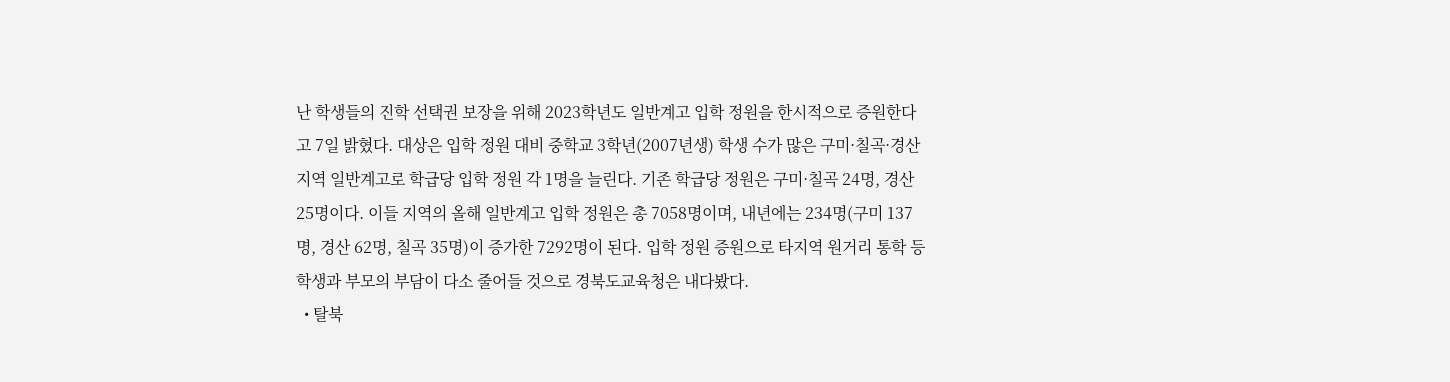난 학생들의 진학 선택권 보장을 위해 2023학년도 일반계고 입학 정원을 한시적으로 증원한다고 7일 밝혔다. 대상은 입학 정원 대비 중학교 3학년(2007년생) 학생 수가 많은 구미·칠곡·경산 지역 일반계고로 학급당 입학 정원 각 1명을 늘린다. 기존 학급당 정원은 구미·칠곡 24명, 경산 25명이다. 이들 지역의 올해 일반계고 입학 정원은 총 7058명이며, 내년에는 234명(구미 137명, 경산 62명, 칠곡 35명)이 증가한 7292명이 된다. 입학 정원 증원으로 타지역 원거리 통학 등 학생과 부모의 부담이 다소 줄어들 것으로 경북도교육청은 내다봤다.
  • 탈북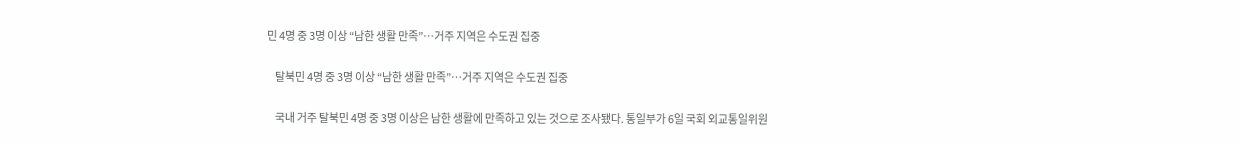민 4명 중 3명 이상 “남한 생활 만족”…거주 지역은 수도권 집중

    탈북민 4명 중 3명 이상 “남한 생활 만족”…거주 지역은 수도권 집중

    국내 거주 탈북민 4명 중 3명 이상은 남한 생활에 만족하고 있는 것으로 조사됐다. 통일부가 6일 국회 외교통일위원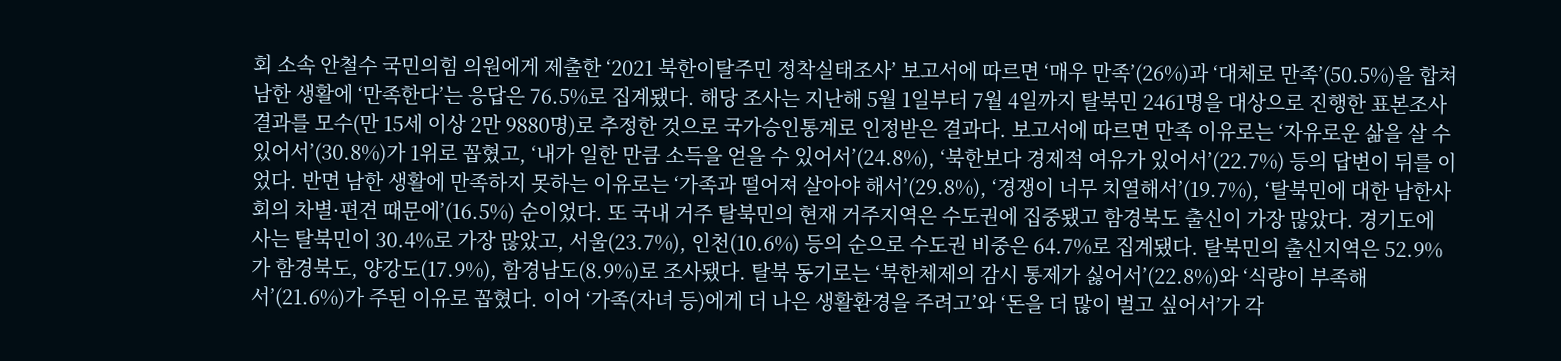회 소속 안철수 국민의힘 의원에게 제출한 ‘2021 북한이탈주민 정착실태조사’ 보고서에 따르면 ‘매우 만족’(26%)과 ‘대체로 만족’(50.5%)을 합쳐 남한 생활에 ‘만족한다’는 응답은 76.5%로 집계됐다. 해당 조사는 지난해 5월 1일부터 7월 4일까지 탈북민 2461명을 대상으로 진행한 표본조사 결과를 모수(만 15세 이상 2만 9880명)로 추정한 것으로 국가승인통계로 인정받은 결과다. 보고서에 따르면 만족 이유로는 ‘자유로운 삶을 살 수 있어서’(30.8%)가 1위로 꼽혔고, ‘내가 일한 만큼 소득을 얻을 수 있어서’(24.8%), ‘북한보다 경제적 여유가 있어서’(22.7%) 등의 답변이 뒤를 이었다. 반면 남한 생활에 만족하지 못하는 이유로는 ‘가족과 떨어져 살아야 해서’(29.8%), ‘경쟁이 너무 치열해서’(19.7%), ‘탈북민에 대한 남한사회의 차별·편견 때문에’(16.5%) 순이었다. 또 국내 거주 탈북민의 현재 거주지역은 수도권에 집중됐고 함경북도 출신이 가장 많았다. 경기도에 사는 탈북민이 30.4%로 가장 많았고, 서울(23.7%), 인천(10.6%) 등의 순으로 수도권 비중은 64.7%로 집계됐다. 탈북민의 출신지역은 52.9%가 함경북도, 양강도(17.9%), 함경남도(8.9%)로 조사됐다. 탈북 동기로는 ‘북한체제의 감시 통제가 싫어서’(22.8%)와 ‘식량이 부족해서’(21.6%)가 주된 이유로 꼽혔다. 이어 ‘가족(자녀 등)에게 더 나은 생활환경을 주려고’와 ‘돈을 더 많이 벌고 싶어서’가 각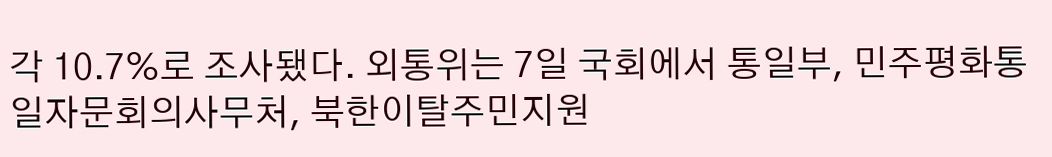각 10.7%로 조사됐다. 외통위는 7일 국회에서 통일부, 민주평화통일자문회의사무처, 북한이탈주민지원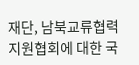재단, 남북교류협력지원협회에 대한 국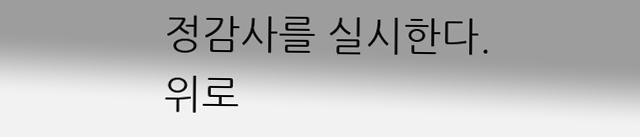정감사를 실시한다.
위로